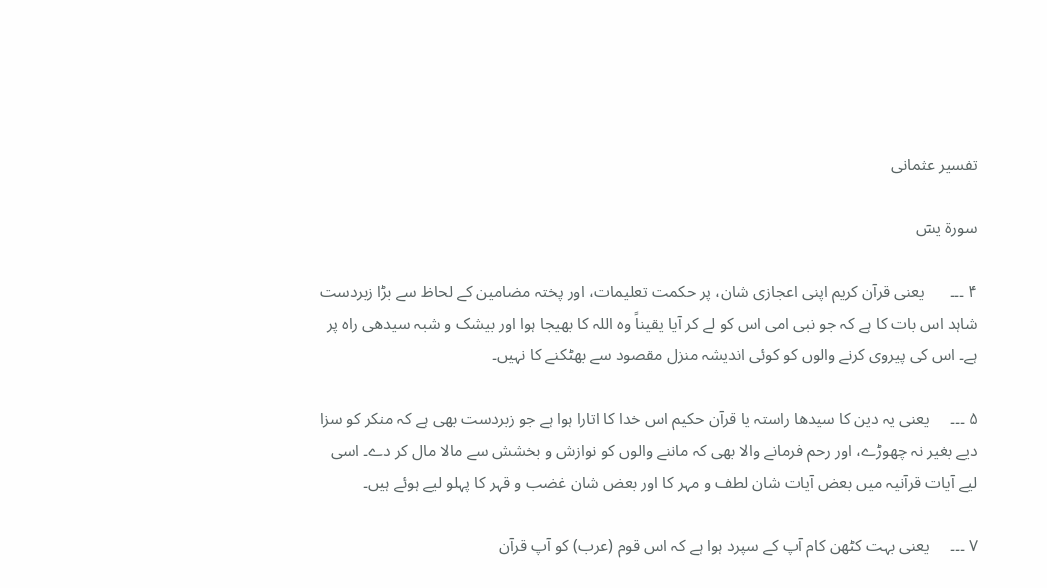تفسیر عثمانی

سورة یسٓ

۴ ۔۔۔      یعنی قرآن کریم اپنی اعجازی شان، پر حکمت تعلیمات، اور پختہ مضامین کے لحاظ سے بڑا زبردست شاہد اس بات کا ہے کہ جو نبی امی اس کو لے کر آیا یقیناً وہ اللہ کا بھیجا ہوا اور بیشک و شبہ سیدھی راہ پر ہے۔ اس کی پیروی کرنے والوں کو کوئی اندیشہ منزل مقصود سے بھٹکنے کا نہیں۔

۵ ۔۔۔     یعنی یہ دین کا سیدھا راستہ یا قرآن حکیم اس خدا کا اتارا ہوا ہے جو زبردست بھی ہے کہ منکر کو سزا دیے بغیر نہ چھوڑے، اور رحم فرمانے والا بھی کہ ماننے والوں کو نوازش و بخشش سے مالا مال کر دے۔ اسی لیے آیات قرآنیہ میں بعض آیات شان لطف و مہر کا اور بعض شان غضب و قہر کا پہلو لیے ہوئے ہیں۔

۷ ۔۔۔     یعنی بہت کٹھن کام آپ کے سپرد ہوا ہے کہ اس قوم (عرب) کو آپ قرآن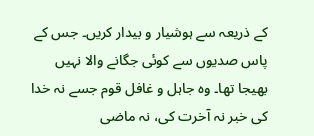کے ذریعہ سے ہوشیار و بیدار کریں۔ جس کے پاس صدیوں سے کوئی جگانے والا نہیں بھیجا تھا۔ وہ جاہل و غافل قوم جسے نہ خدا کی خبر نہ آخرت کی، نہ ماضی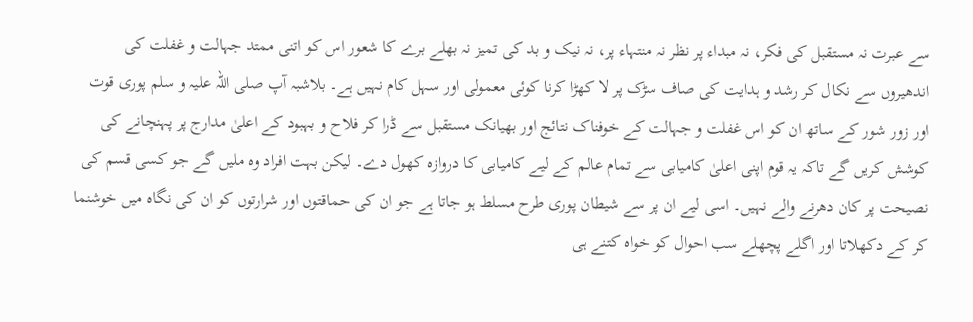سے عبرت نہ مستقبل کی فکر، نہ مبداء پر نظر نہ منتہاء پر، نہ نیک و بد کی تمیز نہ بھلے برے کا شعور اس کو اتنی ممتد جہالت و غفلت کی اندھیروں سے نکال کر رشد و ہدایت کی صاف سڑک پر لا کھڑا کرنا کوئی معمولی اور سہل کام نہیں ہے۔ بلاشبہ آپ صلی اللہ علیہ و سلم پوری قوت اور زور شور کے ساتھ ان کو اس غفلت و جہالت کے خوفناک نتائج اور بھیانک مستقبل سے ڈرا کر فلاح و بہبود کے اعلیٰ مدارج پر پہنچانے کی کوشش کریں گے تاکہ یہ قوم اپنی اعلیٰ کامیابی سے تمام عالم کے لیے کامیابی کا دروازہ کھول دے۔ لیکن بہت افراد وہ ملیں گے جو کسی قسم کی نصیحت پر کان دھرنے والے نہیں۔ اسی لیے ان پر سے شیطان پوری طرح مسلط ہو جاتا ہے جو ان کی حماقتوں اور شرارتوں کو ان کی نگاہ میں خوشنما کر کے دکھلاتا اور اگلے پچھلے سب احوال کو خواہ کتنے ہی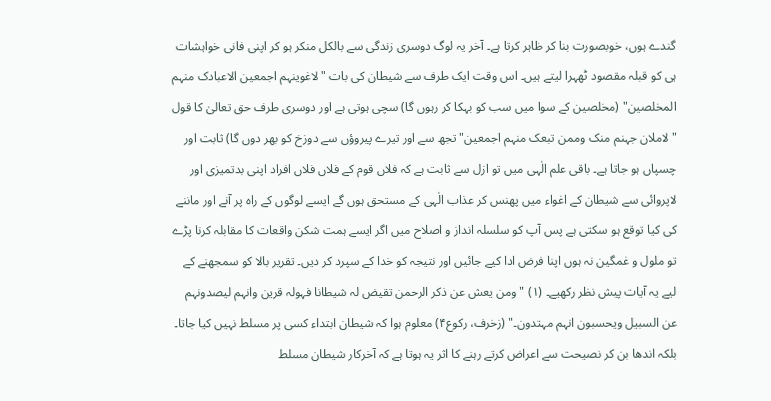گندے ہوں، خوبصورت بنا کر ظاہر کرتا ہے۔ آخر یہ لوگ دوسری زندگی سے بالکل منکر ہو کر اپنی فانی خواہشات ہی کو قبلہ مقصود ٹھہرا لیتے ہیں۔ اس وقت ایک طرف سے شیطان کی بات "لاغوینہم اجمعین الاعبادک منہم المخلصین" (مخلصین کے سوا میں سب کو بہکا کر رہوں گا) سچی ہوتی ہے اور دوسری طرف حق تعالیٰ کا قول "لاملان جہنم منک وممن تبعک منہم اجمعین" تجھ سے اور تیرے پیروؤں سے دوزخ کو بھر دوں گا) ثابت اور چسپاں ہو جاتا ہے۔ باقی علم الٰہی میں تو ازل سے ثابت ہے کہ فلاں قوم کے فلاں فلاں افراد اپنی بدتمیزی اور لاپروائی سے شیطان کے اغواء میں پھنس کر عذاب الٰہی کے مستحق ہوں گے ایسے لوگوں کے راہ پر آنے اور ماننے کی کیا توقع ہو سکتی ہے پس آپ کو سلسلہ انداز و اصلاح میں اگر ایسے ہمت شکن واقعات کا مقابلہ کرنا پڑے تو ملول و غمگین نہ ہوں اپنا فرض ادا کیے جائیں اور نتیجہ کو خدا کے سپرد کر دیں۔ تقریر بالا کو سمجھنے کے لیے یہ آیات پیش نظر رکھیے۔ (۱) "ومن یعش عن ذکر الرحمن تقیض لہ شیطانا فہولہ قرین وانہم لیصدونہم عن السبیل ویحسبون انہم مہتدون۔" (زخرف، رکوع۴) معلوم ہوا کہ شیطان ابتداء کسی پر مسلط نہیں کیا جاتا۔ بلکہ اندھا بن کر نصیحت سے اعراض کرتے رہنے کا اثر یہ ہوتا ہے کہ آخرکار شیطان مسلط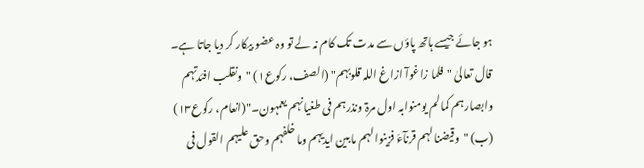ہو جائے جیسے ہاتھ پاؤں سے مدت تک کام نہ لے تو وہ عضو بیکار کر دیا جاتا ہے۔ قال تعالیٰ "فلما زاغوآ ازاغ اللہ قلوبہم" (الصف، رکوع۱) "ونقلب افئدتہم وابصارہم کمالم یومنوابہ اول مرۃ ونذرہم فی طغیانہم یعمہون۔"(انعام، رکوع۱۳) (ب) "وقیضنا لہم قرنآءَ فزینوا لہم مابین ایدیہم وما خلفہم وحق علیہم القول فی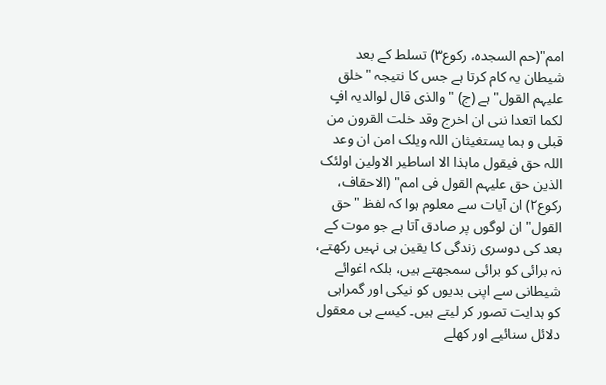امم"(حم السجدہ، رکوع۳) تسلط کے بعد شیطان یہ کام کرتا ہے جس کا نتیجہ "خلق علیہم القول"ہے (ج) "والذی قال لوالدیہ افٍ لکما اتعدا ننی ان اخرج وقد خلت القرون من قبلی و ہما یستغیثان اللہ ویلک امن ان وعد اللہ حق فیقول ماہذا الا اساطیر الاولین اولئک الذین حق علیہم القول فی امم" (الاحقاف، رکوع۲) ان آیات سے معلوم ہوا کہ لفظ "حق القول" ان لوگوں پر صادق آتا ہے جو موت کے بعد کی دوسری زندگی کا یقین ہی نہیں رکھتے، نہ برائی کو برائی سمجھتے ہیں، بلکہ اغوائے شیطانی سے اپنی بدیوں کو نیکی اور گمراہی کو ہدایت تصور کر لیتے ہیں۔ کیسے ہی معقول دلائل سنائیے اور کھلے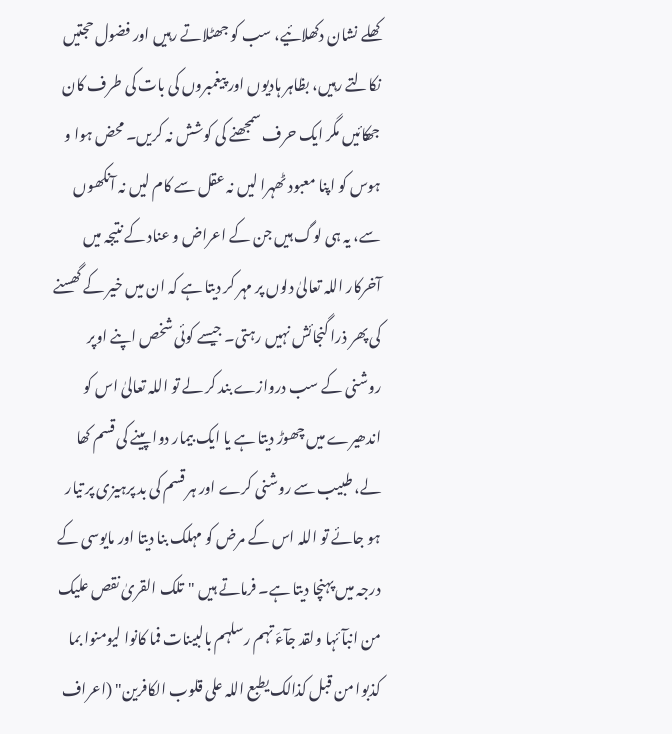کھلے نشان دکھلائیے، سب کو جھٹلاتے رہیں اور فضول حجتیں نکالتے رہیں، بظاہر ہادیوں اور پیغمبروں کی بات کی طرف کان جھکائیں مگر ایک حرف سمجھنے کی کوشش نہ کریں۔ محض ہوا و ہوس کو اپنا معبود ٹھہرا لیں نہ عقل سے کام لیں نہ آنکھوں سے، یہ ہی لوگ ہیں جن کے اعراض و عناد کے نتیجہ میں آخرکار اللہ تعالیٰ دلوں پر مہر کر دیتا ہے کہ ان میں خیر کے گھسنے کی پھر ذرا گنجائش نہیں رہتی۔ جیسے کوئی شخص اپنے اوپر روشنی کے سب دروازے بند کر لے تو اللہ تعالیٰ اس کو اندھیرے میں چھوڑ دیتا ہے یا ایک بیمار دوا پینے کی قسم کھا لے، طبیب سے روشنی کرے اور ہر قسم کی بد پرہیزی پر تیار ہو جائے تو اللہ اس کے مرض کو مہلک بنا دیتا اور مایوسی کے درجہ میں پہنچا دیتا ہے۔ فرماتے ہیں "تلک القریٰ نقص علیک من انبآئہا ولقد جآءَ تہم رسلہم بالبینات فما کانوا لیومنوا بما کذبوا من قبل کذالک یطبع اللہ علی قلوب الکافرین" (اعراف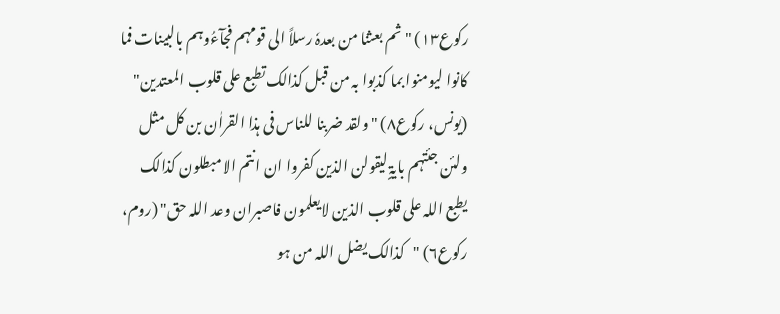رکوع۱۳) "ثم بعثنا من بعدہٗ رسلاً الی قومہم فجآءُوہم بالبینات فما کانوا لیومنوا بما کذبوا بہ من قبل کذالک تطبع علی قلوب المعتدین" (یونس، رکوع۸) "ولقد ضربنا للناس فی ہذا القراٰن بن کل مثل ولئن جئتہم بایۃٍ لیقولن الذین کفروا ان انتم الا مبطلون کذالک یطبع اللہ علی قلوب الذین لایعلمون فاصبران وعد اللہ حق" (روم، رکوع۶) "کذالک یضل اللہ من ہو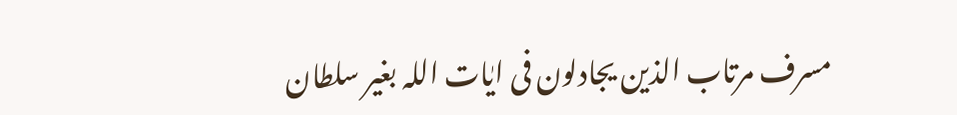مسرف مرتاب الذین یجادلون فی ایٰات اللہ بغیر سلطان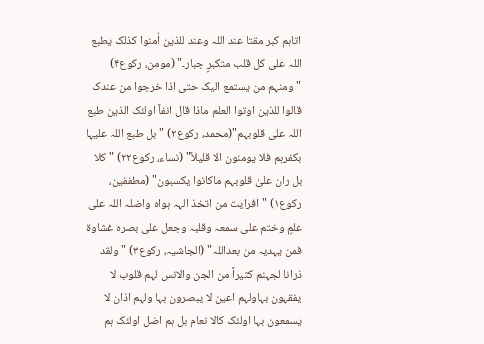اتاہم کبر مقتا عند اللہ وعند للذین اٰمنوا کذلک یطبع اللہ علی کل قلب متکبرٍ جبار۔" (مومن، رکوع۴) "ومنہم من یستمع الیک حتی اذا خرجوا من عندک قالوا للذین اوتوا العلم ماذا قال انفاً اولئک الذین طبع اللہ علی قلوبہم"(محمد، رکوع۲) "بل طبع اللہ علیہا بکفرہم فلا یومنون الا قلیلاً" (نساء، رکوع۲۲) "کلا بل ران علیٰ قلوبہم ماکانوا یکسبون" (مطففین، رکوع۱) "افرایت من اتخذ الہہ ہواہ واضلہ اللہ علی علمٍ وختم علی سمعہ وقلبہ وجعل علی بصرہ غشاوۃ فمن یہدیہ من بعداللہ" (الجاشیہ، رکوع۳) "ولقد ذرانا لجہنم کثیراً من الجن والانس لہم قلوب لا یفقہون بہاولہم اعین لا یبصرون بہا ولہم اذان لا یسمعون بہا اولئک کالا نعام بل ہم اضل اولئک ہم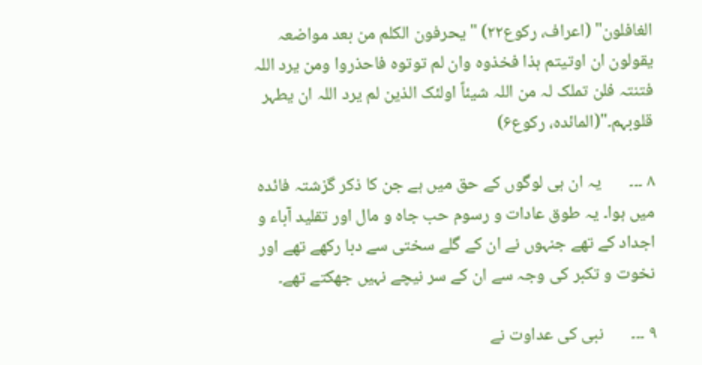الغافلون" (اعراف، رکوع۲۲) "یحرفون الکلم من بعد مواضعہ یقولون ان اوتیتم ہذا فخذوہ وان لم توتوہ فاحذروا ومن یرد اللہ فتنتہ فلن تملک لہ من اللہ شیئاً اولئک الذین لم یرد اللہ ان یطہر قلوبہم۔"(المائدہ، رکوع۶)

۸ ۔۔۔       یہ ان ہی لوگوں کے حق میں ہے جن کا ذکر گزشتہ فائدہ میں ہوا۔ یہ طوق عادات و رسوم حب جاہ و مال اور تقلید آباء و اجداد کے تھے جنہوں نے ان کے گلے سختی سے دبا رکھے تھے اور نخوت و تکبر کی وجہ سے ان کے سر نیچے نہیں جھکتے تھے۔

۹ ۔۔۔       نبی کی عداوت نے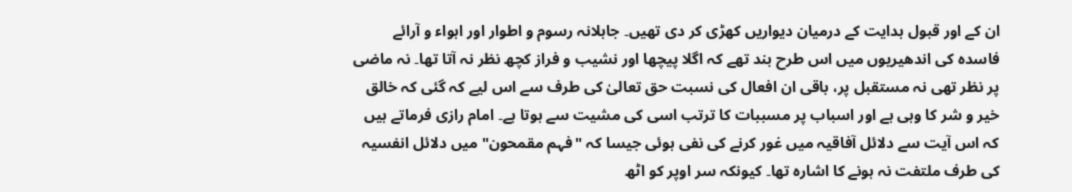ان کے اور قبول ہدایت کے درمیان دیواریں کھڑی کر دی تھیں۔ جاہلانہ رسوم و اطوار اور اہواء و آرائے فاسدہ کی اندھیریوں میں اس طرح بند تھے کہ اگلا پیچھا اور نشیب و فراز کچھ نظر نہ آتا تھا۔ نہ ماضی پر نظر تھی نہ مستقبل پر، باقی ان افعال کی نسبت حق تعالیٰ کی طرف سے اس لیے کہ گئی کہ خالق خیر و شر کا وہی ہے اور اسباب پر مسببات کا ترتب اسی کی مشیت سے ہوتا ہے۔ امام رازی فرماتے ہیں کہ اس آیت سے دلائل آفاقیہ میں غور کرنے کی نفی ہوئی جیسا کہ "فہم مقمحون" میں دلائل انفسیہ کی طرف ملتفت نہ ہونے کا اشارہ تھا۔ کیونکہ سر اوپر کو اٹھ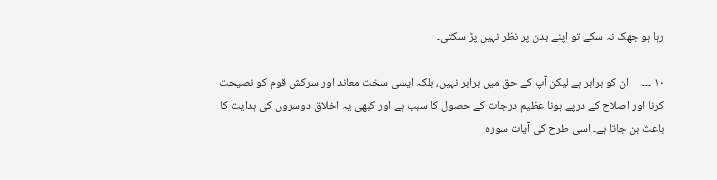رہا ہو جھک نہ سکے تو اپنے بدن پر نظر نہیں پڑ سکتی۔

۱۰ ۔۔۔     ان کو برابر ہے لیکن آپ کے حق میں برابر نہیں، بلکہ ایسی سخت معاند اور سرکش قوم کو نصیحت کرنا اور اصلاح کے درپے ہونا عظیم درجات کے حصول کا سبب ہے اور کبھی یہ اخلاق دوسروں کی ہدایت کا باعث بن جاتا ہے۔ اسی طرح کی آیات سورہ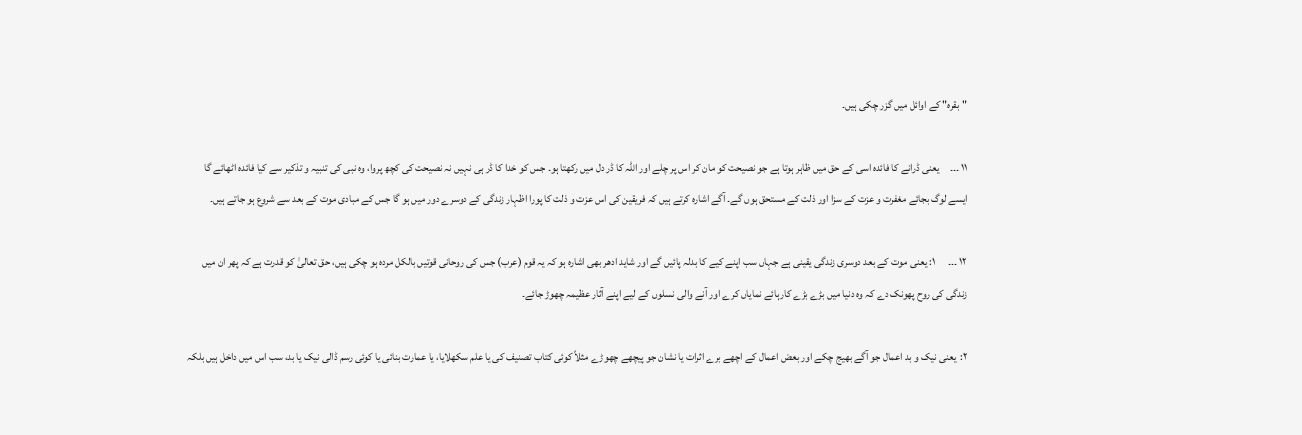"بقرہ" کے اوائل میں گزر چکی ہیں۔

۱۱ ۔۔۔     یعنی ڈرانے کا فائدہ اسی کے حق میں ظاہر ہوتا ہے جو نصیحت کو مان کر اس پر چلے اور اللہ کا ڈر دل میں رکھتا ہو۔ جس کو خدا کا ڈر ہی نہیں نہ نصیحت کی کچھ پروا، وہ نبی کی تنبیہ و تذکیر سے کیا فائدہ اٹھائے گا ایسے لوگ بجائے مغفرت و عزت کے سزا اور ذلت کے مستحق ہوں گے۔ آگے اشارہ کرتے ہیں کہ فریقین کی اس عزت و ذلت کا پورا اظہار زندگی کے دوسرے دور میں ہو گا جس کے مبادی موت کے بعد سے شروع ہو جاتے ہیں۔

۱۲ ۔۔۔      ۱: یعنی موت کے بعد دوسری زندگی یقینی ہے جہاں سب اپنے کیے کا بدلہ پائیں گے اور شاید ادھر بھی اشارہ ہو کہ یہ قوم (عرب) جس کی روحانی قوتیں بالکل مردہ ہو چکی ہیں، حق تعالیٰ کو قدرت ہے کہ پھر ان میں زندگی کی روح پھونک دے کہ وہ دنیا میں بڑے بڑے کارہائے نمایاں کرے اور آنے والی نسلوں کے لیے اپنے آثار عظیمہ چھوڑ جائے۔

۲:  یعنی نیک و بد اعمال جو آگے بھیج چکے اور بعض اعمال کے اچھے برے اثرات یا نشان جو پیچھے چھوڑے مثلاً کوئی کتاب تصنیف کی یا علم سکھلایا، یا عمارت بنائی یا کوئی رسم ڈالی نیک یا بد، سب اس میں داخل ہیں بلکہ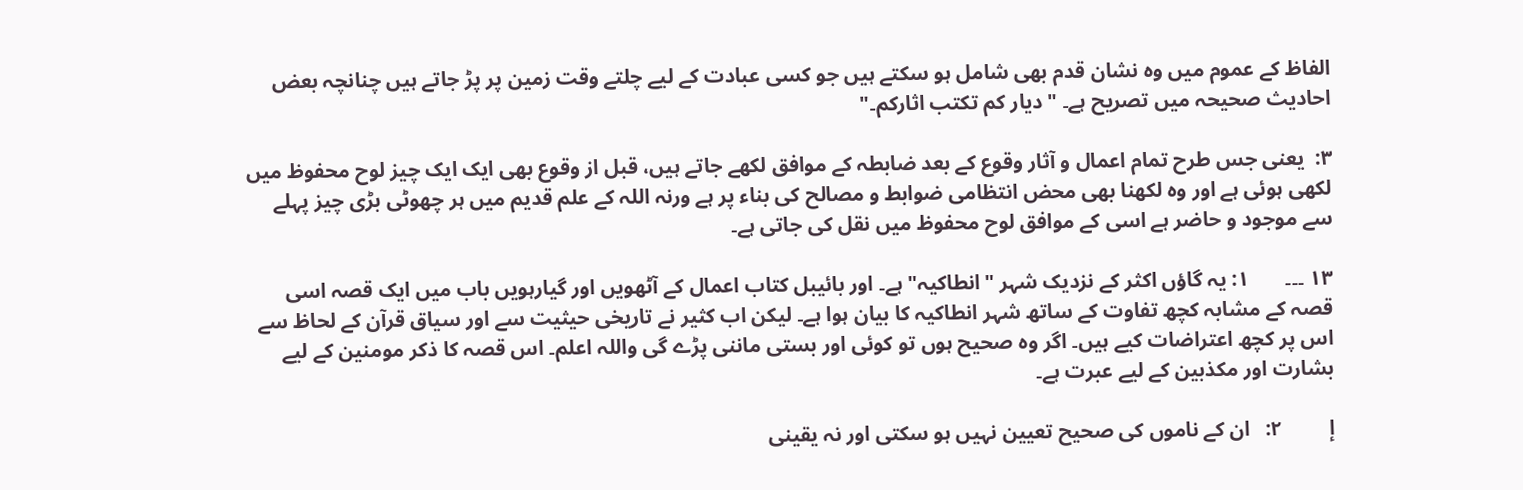الفاظ کے عموم میں وہ نشان قدم بھی شامل ہو سکتے ہیں جو کسی عبادت کے لیے چلتے وقت زمین پر پڑ جاتے ہیں چنانچہ بعض احادیث صحیحہ میں تصریح ہے۔ "دیار کم تکتب اثارکم۔"

۳:  یعنی جس طرح تمام اعمال و آثار وقوع کے بعد ضابطہ کے موافق لکھے جاتے ہیں، قبل از وقوع بھی ایک ایک چیز لوح محفوظ میں لکھی ہوئی ہے اور وہ لکھنا بھی محض انتظامی ضوابط و مصالح کی بناء پر ہے ورنہ اللہ کے علم قدیم میں ہر چھوٹی بڑی چیز پہلے سے موجود و حاضر ہے اسی کے موافق لوح محفوظ میں نقل کی جاتی ہے۔

۱۳ ۔۔۔       ۱: یہ گاؤں اکثر کے نزدیک شہر "انطاکیہ" ہے۔ اور بائیبل کتاب اعمال کے آٹھویں اور گیارہویں باب میں ایک قصہ اسی قصہ کے مشابہ کچھ تفاوت کے ساتھ شہر انطاکیہ کا بیان ہوا ہے۔ لیکن اب کثیر نے تاریخی حیثیت سے اور سیاق قرآن کے لحاظ سے اس پر کچھ اعتراضات کیے ہیں۔ اگر وہ صحیح ہوں تو کوئی اور بستی ماننی پڑے گی واللہ اعلم۔ اس قصہ کا ذکر مومنین کے لیے بشارت اور مکذبین کے لیے عبرت ہے۔

إ         ۲:   ان کے ناموں کی صحیح تعیین نہیں ہو سکتی اور نہ یقینی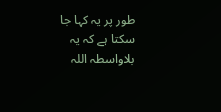طور پر یہ کہا جا سکتا ہے کہ یہ بلاواسطہ اللہ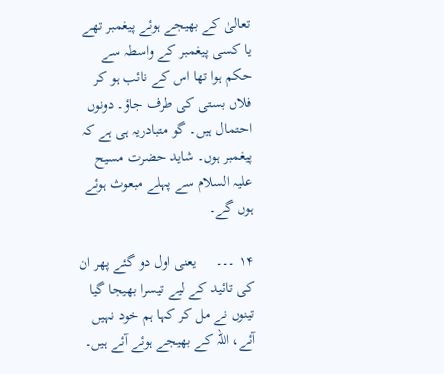تعالیٰ کے بھیجے ہوئے پیغمبر تھے یا کسی پیغمبر کے واسطہ سے حکم ہوا تھا اس کے نائب ہو کر فلاں بستی کی طرف جاؤ۔ دونوں احتمال ہیں۔ گو متبادریہ ہی ہے کہ پیغمبر ہوں۔ شاید حضرت مسیح علیہ السلام سے پہلے مبعوث ہوئے ہوں گے۔

۱۴ ۔۔۔     یعنی اول دو گئے پھر ان کی تائید کے لیے تیسرا بھیجا گیا تینوں نے مل کر کہا ہم خود نہیں آئے، اللہ کے بھیجے ہوئے آئے ہیں۔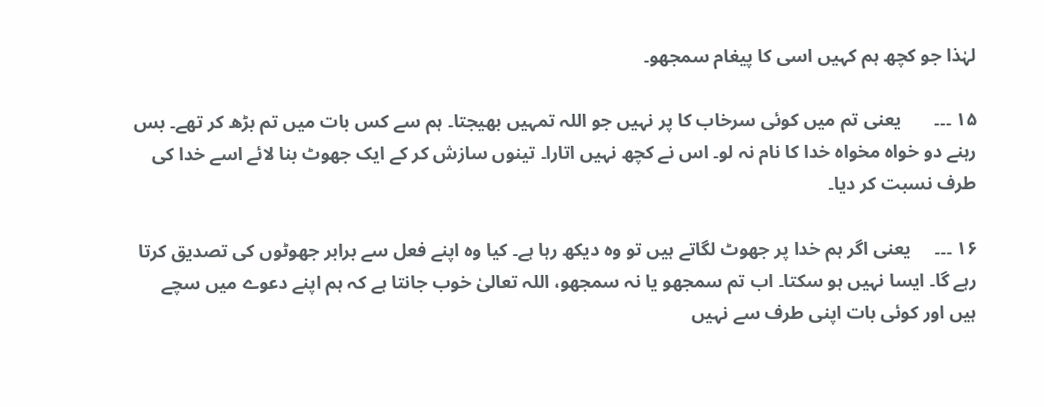لہٰذا جو کچھ ہم کہیں اسی کا پیغام سمجھو۔

۱۵ ۔۔۔       یعنی تم میں کوئی سرخاب کا پر نہیں جو اللہ تمہیں بھیجتا۔ ہم سے کس بات میں تم بڑھ کر تھے۔ بس رہنے دو خواہ مخواہ خدا کا نام نہ لو۔ اس نے کچھ نہیں اتارا۔ تینوں سازش کر کے ایک جھوٹ بنا لائے اسے خدا کی طرف نسبت کر دیا۔

۱۶ ۔۔۔     یعنی اگر ہم خدا پر جھوٹ لگاتے ہیں تو وہ دیکھ رہا ہے۔ کیا وہ اپنے فعل سے برابر جھوٹوں کی تصدیق کرتا رہے گا۔ ایسا نہیں ہو سکتا۔ اب تم سمجھو یا نہ سمجھو، اللہ تعالیٰ خوب جانتا ہے کہ ہم اپنے دعوے میں سچے ہیں اور کوئی بات اپنی طرف سے نہیں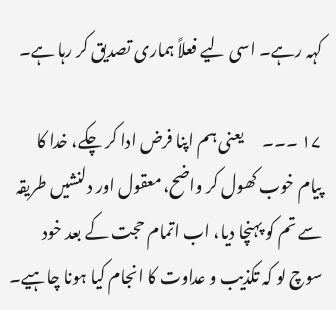کہہ رہے۔ اسی لیے فعلاً ہماری تصدیق کر رہا ہے۔

۱۷ ۔۔۔      یعنی ہم اپنا فرض ادا کر چکے، خدا کا پیام خوب کھول کر واضح، معقول اور دلنشیں طریقہ سے تم کو پہنچا دیا، اب اتمام حجت کے بعد خود سوچ لو کہ تکذیب و عداوت کا انجام کیا ہونا چاہیے۔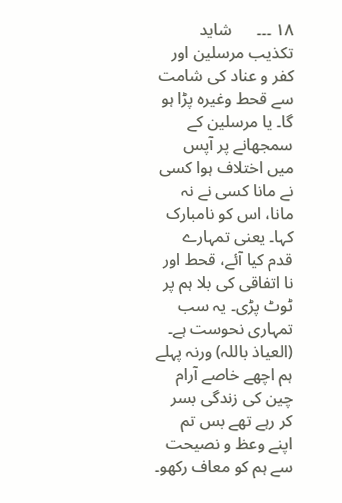۱۸ ۔۔۔      شاید تکذیب مرسلین اور کفر و عناد کی شامت سے قحط وغیرہ پڑا ہو گا۔ یا مرسلین کے سمجھانے پر آپس میں اختلاف ہوا کسی نے مانا کسی نے نہ مانا، اس کو نامبارک کہا۔ یعنی تمہارے قدم کیا آئے، قحط اور نا اتفاقی کی بلا ہم پر ٹوٹ پڑی۔ یہ سب تمہاری نحوست ہے۔ (العیاذ باللہ) ورنہ پہلے ہم اچھے خاصے آرام چین کی زندگی بسر کر رہے تھے بس تم اپنے وعظ و نصیحت سے ہم کو معاف رکھو۔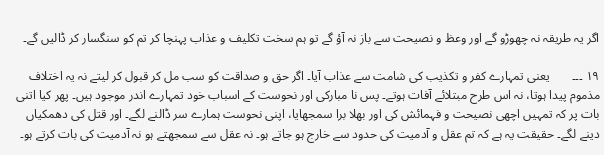اگر یہ طریقہ نہ چھوڑو گے اور وعظ و نصیحت سے باز نہ آؤ گے تو ہم سخت تکلیف و عذاب پہنچا کر تم کو سنگسار کر ڈالیں گے۔

۱۹ ۔۔۔       یعنی تمہارے کفر و تکذیب کی شامت سے عذاب آیا۔ اگر حق و صداقت کو سب مل کر قبول کر لیتے نہ یہ اختلاف مذموم پیدا ہوتا، نہ اس طرح مبتلائے آفات ہوتے۔ پس نا مبارکی اور نحوست کے اسباب خود تمہارے اندر موجود ہیں۔ پھر کیا اتنی بات پر کہ تمہیں اچھی نصیحت و فہمائش کی اور بھلا برا سمجھایا، اپنی نحوست ہمارے سر ڈالنے لگے۔ اور قتل کی دھمکیاں دینے لگے۔ حقیقت یہ ہے کہ تم عقل و آدمیت کی حدود سے خارج ہو جاتے ہو۔ نہ عقل سے سمجھتے ہو نہ آدمیت کی بات کرتے ہو۔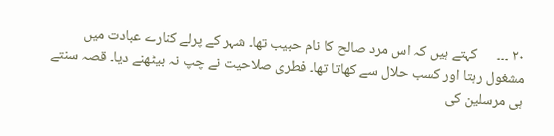۲۰ ۔۔۔      کہتے ہیں کہ اس مرد صالح کا نام حبیب تھا۔ شہر کے پرلے کنارے عبادت میں مشغول رہتا اور کسب حلال سے کھاتا تھا۔ فطری صلاحیت نے چپ نہ بیٹھنے دیا۔ قصہ سنتے ہی مرسلین کی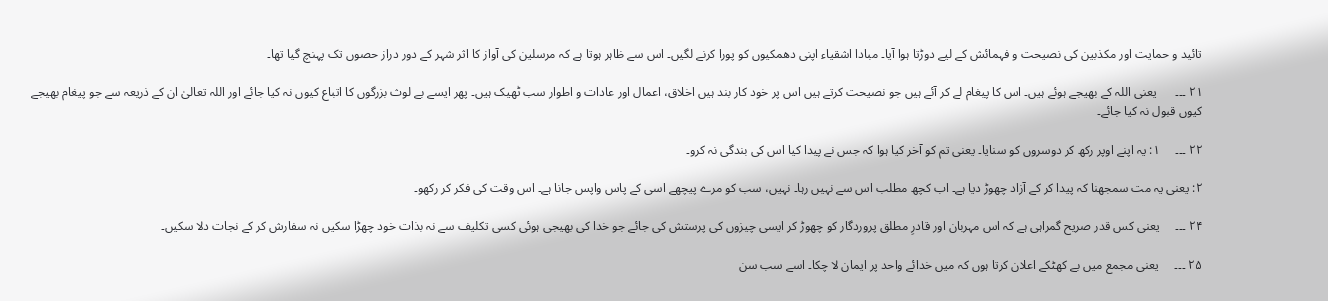تائید و حمایت اور مکذبین کی نصیحت و فہمائش کے لیے دوڑتا ہوا آیا۔ مبادا اشقیاء اپنی دھمکیوں کو پورا کرنے لگیں۔ اس سے ظاہر ہوتا ہے کہ مرسلین کی آواز کا اثر شہر کے دور دراز حصوں تک پہنچ گیا تھا۔

۲۱ ۔۔۔      یعنی اللہ کے بھیجے ہوئے ہیں۔ اس کا پیغام لے کر آئے ہیں جو نصیحت کرتے ہیں اس پر خود کار بند ہیں اخلاق، اعمال اور عادات و اطوار سب ٹھیک ہیں۔ پھر ایسے بے لوث بزرگوں کا اتباع کیوں نہ کیا جائے اور اللہ تعالیٰ ان کے ذریعہ سے جو پیغام بھیجے کیوں قبول نہ کیا جائے۔

۲۲ ۔۔۔     ۱: یہ اپنے اوپر رکھ کر دوسروں کو سنایا۔ یعنی تم کو آخر کیا ہوا کہ جس نے پیدا کیا اس کی بندگی نہ کرو۔

۲: یعنی یہ مت سمجھنا کہ پیدا کر کے آزاد چھوڑ دیا ہے۔ اب کچھ مطلب اس سے نہیں رہا۔ نہیں، سب کو مرے پیچھے اسی کے پاس واپس جانا ہے۔ اس وقت کی فکر کر رکھو۔

۲۴ ۔۔۔     یعنی کس قدر صریح گمراہی ہے کہ اس مہربان اور قادرِ مطلق پروردگار کو چھوڑ کر ایسی چیزوں کی پرستش کی جائے جو خدا کی بھیجی ہوئی کسی تکلیف سے نہ بذات خود چھڑا سکیں نہ سفارش کر کے نجات دلا سکیں۔

۲۵ ۔۔۔     یعنی مجمع میں بے کھٹکے اعلان کرتا ہوں کہ میں خدائے واحد پر ایمان لا چکا۔ اسے سب سن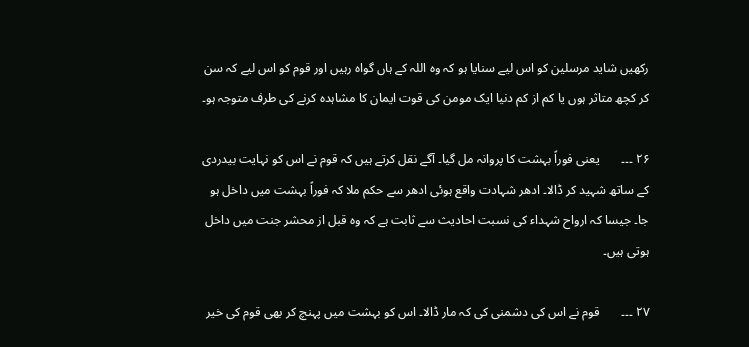رکھیں شاید مرسلین کو اس لیے سنایا ہو کہ وہ اللہ کے ہاں گواہ رہیں اور قوم کو اس لیے کہ سن کر کچھ متاثر ہوں یا کم از کم دنیا ایک مومن کی قوت ایمان کا مشاہدہ کرنے کی طرف متوجہ ہو۔

۲۶ ۔۔۔       یعنی فوراً بہشت کا پروانہ مل گیا۔ آگے نقل کرتے ہیں کہ قوم نے اس کو نہایت بیدردی کے ساتھ شہید کر ڈالا۔ ادھر شہادت واقع ہوئی ادھر سے حکم ملا کہ فوراً بہشت میں داخل ہو جا۔ جیسا کہ ارواح شہداء کی نسبت احادیث سے ثابت ہے کہ وہ قبل از محشر جنت میں داخل ہوتی ہیں۔

۲۷ ۔۔۔       قوم نے اس کی دشمنی کی کہ مار ڈالا۔ اس کو بہشت میں پہنچ کر بھی قوم کی خیر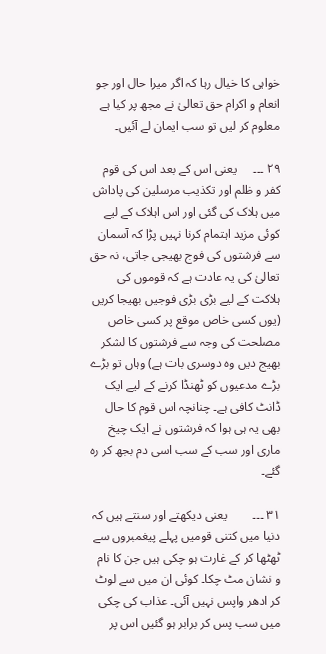خواہی کا خیال رہا کہ اگر میرا حال اور جو انعام و اکرام حق تعالیٰ نے مجھ پر کیا ہے معلوم کر لیں تو سب ایمان لے آئیں۔

۲۹ ۔۔۔     یعنی اس کے بعد اس کی قوم کفر و ظلم اور تکذیب مرسلین کی پاداش میں ہلاک کی گئی اور اس اہلاک کے لیے کوئی مزید اہتمام کرنا نہیں پڑا کہ آسمان سے فرشتوں کی فوج بھیجی جاتی، نہ حق تعالیٰ کی یہ عادت ہے کہ قوموں کی ہلاکت کے لیے بڑی بڑی فوجیں بھیجا کریں (یوں کسی خاص موقع پر کسی خاص مصلحت کی وجہ سے فرشتوں کا لشکر بھیج دیں وہ دوسری بات ہے) وہاں تو بڑے بڑے مدعیوں کو ٹھنڈا کرنے کے لیے ایک ڈانٹ کافی ہے۔ چنانچہ اس قوم کا حال بھی یہ ہی ہوا کہ فرشتوں نے ایک چیخ ماری اور سب کے سب اسی دم بجھ کر رہ گئے۔

۳۱ ۔۔۔        یعنی دیکھتے اور سنتے ہیں کہ دنیا میں کتنی قومیں پہلے پیغمبروں سے ٹھٹھا کر کے غارت ہو چکی ہیں جن کا نام و نشان مٹ چکا۔ کوئی ان میں سے لوٹ کر ادھر واپس نہیں آئی۔ عذاب کی چکی میں سب پس کر برابر ہو گئیں اس پر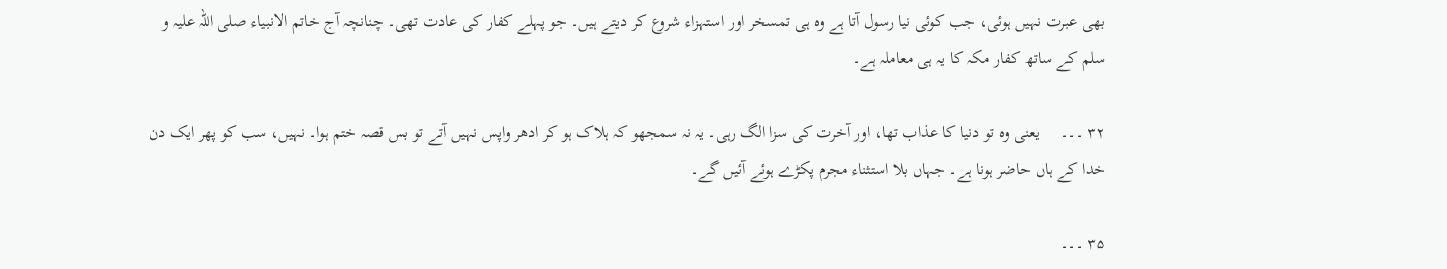بھی عبرت نہیں ہوئی، جب کوئی نیا رسول آتا ہے وہ ہی تمسخر اور استہزاء شروع کر دیتے ہیں۔ جو پہلے کفار کی عادت تھی۔ چنانچہ آج خاتم الانبیاء صلی اللہ علیہ و سلم کے ساتھ کفار مکہ کا یہ ہی معاملہ ہے۔

۳۲ ۔۔۔     یعنی وہ تو دنیا کا عذاب تھا، اور آخرت کی سزا الگ رہی۔ یہ نہ سمجھو کہ ہلاک ہو کر ادھر واپس نہیں آتے تو بس قصہ ختم ہوا۔ نہیں، سب کو پھر ایک دن خدا کے ہاں حاضر ہونا ہے۔ جہاں بلا استثناء مجرم پکڑے ہوئے آئیں گے۔

۳۵ ۔۔۔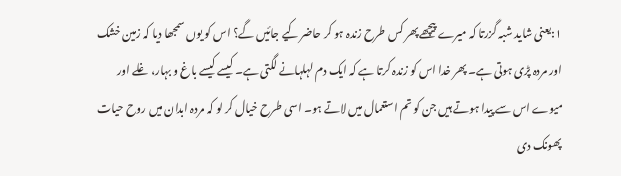۱:یعنی شاید شبہ گزرتا کہ میرے پیچھے پھر کس طرح زندہ ہو کر حاضر کیے جائیں گے؟ اس کو یوں سمجھا دیا کہ زمین خشک اور مردہ پڑی ہوتی ہے۔ پھر خدا اس کو زندہ کرتا ہے کہ ایک دم لہلہانے لگتی ہے۔ کیسے کیسے باغ و بہار، غلے اور میوے اس سے پیدا ہوتے ہیں جن کو تم استعمال میں لاتے ہو۔ اسی طرح خیال کر لو کہ مردہ ابدان میں روح حیات پھونک دی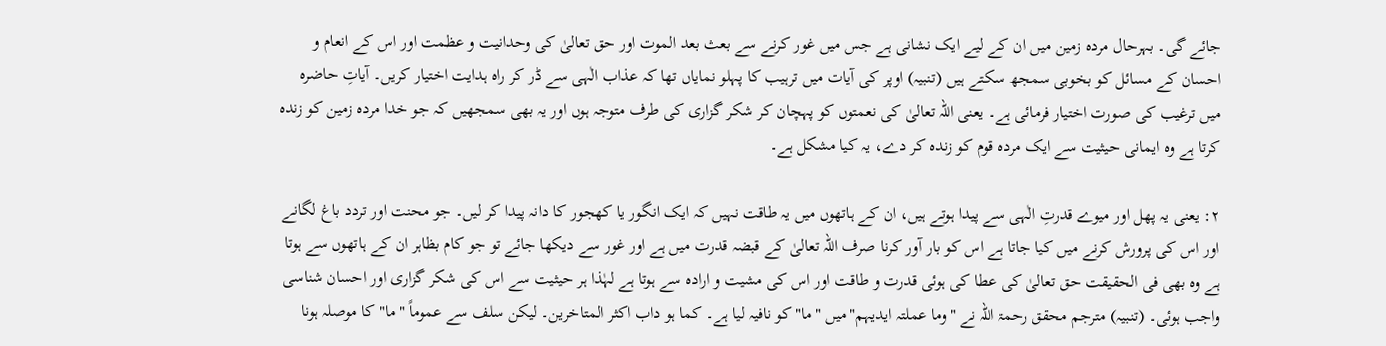جائے گی۔ بہرحال مردہ زمین میں ان کے لیے ایک نشانی ہے جس میں غور کرنے سے بعث بعد الموت اور حق تعالیٰ کی وحدانیت و عظمت اور اس کے انعام و احسان کے مسائل کو بخوبی سمجھ سکتے ہیں (تنبیہ) اوپر کی آیات میں ترہیب کا پہلو نمایاں تھا کہ عذاب الٰہی سے ڈر کر راہ ہدایت اختیار کریں۔ آیاتِ حاضرہ میں ترغیب کی صورت اختیار فرمائی ہے۔ یعنی اللہ تعالیٰ کی نعمتوں کو پہچان کر شکر گزاری کی طرف متوجہ ہوں اور یہ بھی سمجھیں کہ جو خدا مردہ زمین کو زندہ کرتا ہے وہ ایمانی حیثیت سے ایک مردہ قوم کو زندہ کر دے، یہ کیا مشکل ہے۔

۲: یعنی یہ پھل اور میوے قدرتِ الٰہی سے پیدا ہوتے ہیں، ان کے ہاتھوں میں یہ طاقت نہیں کہ ایک انگور یا کھجور کا دانہ پیدا کر لیں۔ جو محنت اور تردد باغ لگانے اور اس کی پرورش کرنے میں کیا جاتا ہے اس کو بار آور کرنا صرف اللہ تعالیٰ کے قبضہ قدرت میں ہے اور غور سے دیکھا جائے تو جو کام بظاہر ان کے ہاتھوں سے ہوتا ہے وہ بھی فی الحقیقت حق تعالیٰ کی عطا کی ہوئی قدرت و طاقت اور اس کی مشیت و ارادہ سے ہوتا ہے لہٰذا ہر حیثیت سے اس کی شکر گزاری اور احسان شناسی واجب ہوئی۔ (تنبیہ) مترجم محقق رحمۃ اللہ نے "وما عملتہ ایدیہم"میں "ما" کو نافیہ لیا ہے۔ کما ہو داب اکثر المتاخرین۔ لیکن سلف سے عموماً "ما" کا موصلہ ہونا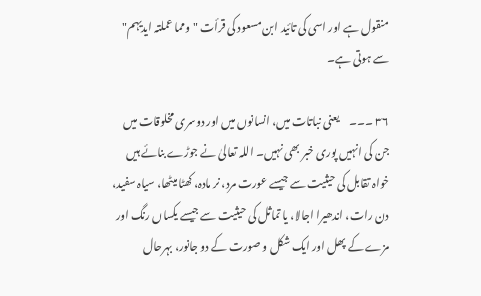منقول ہے اور اسی کی تائید ابن مسعود کی قرأت "ومما عملتہ ایدیہم" سے ہوتی ہے۔

۳۶ ۔۔۔     یعنی نباتات میں، انسانوں میں اور دوسری مخلوقات میں جن کی انہیں پوری خبر بھی نہیں۔ اللہ تعالیٰ نے جوڑے بنائے ہیں خواہ تقابل کی حیثیت سے جیسے عورت مرد، نر مادہ، کھٹا میٹھا، سیاہ سفید، دن رات، اندھیرا اجالا، یا تماثل کی حیثیت سے جیسے یکساں رنگ اور مزے کے پھل اور ایک شکل و صورت کے دو جانور، بہرحال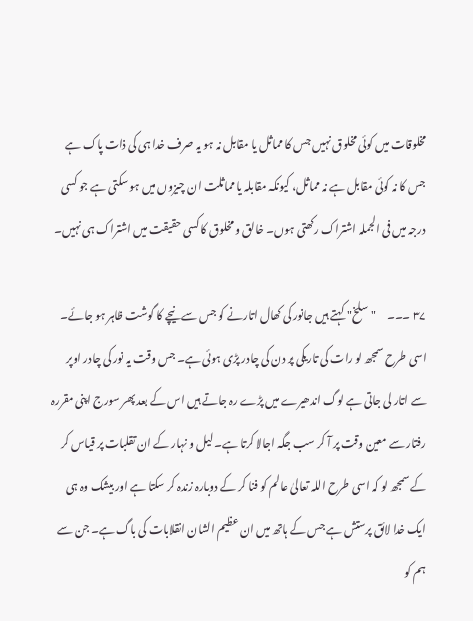مخلوقات میں کوئی مخلوق نہیں جس کا مماثل یا مقابل نہ ہو یہ صرف خدا ہی کی ذات پاک ہے جس کا نہ کوئی مقابل ہے نہ مماثل، کیونکہ مقابلہ یا مماثلت ان چیزوں میں ہو سکتی ہے جو کسی درجہ میں فی الجملہ اشتراک رکھتی ہوں۔ خالق و مخلوق کا کسی حقیقت میں اشتراک ہی نہیں۔

۳۷ ۔۔۔     "سلخ" کہتے ہیں جانور کی کھال اتارنے کو جس سے نیچے کا گوشت ظاہر ہو جائے۔ اسی طرح سمجھ لو رات کی تاریکی پر دن کی چادر پڑی ہوئی ہے۔ جس وقت یہ نور کی چادر اوپر سے اتار لی جاتی ہے لوگ اندھیرے میں پڑے رہ جاتے ہیں اس کے بعد پھر سورج اپنی مقررہ رفتار سے معین وقت پر آ کر سب جگہ اجالا کرتا ہے۔ لیل و نہار کے ان تقلبات پر قیاس کر کے سمجھ لو کہ اسی طرح اللہ تعالیٰ عالم کو فنا کر کے دوبارہ زندہ کر سکتا ہے اور بیشک وہ ہی ایک خدا لائق پرستش ہے جس کے ہاتھ میں ان عظیم الشان انقلابات کی باگ ہے۔ جن سے ہم کو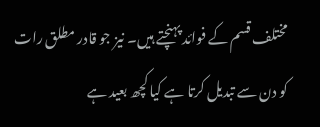مختلف قسم کے فوائد پہنچتے ہیں۔ نیز جو قادر مطلق رات کو دن سے تبدیل کرتا ہے کیا کچھ بعید ہے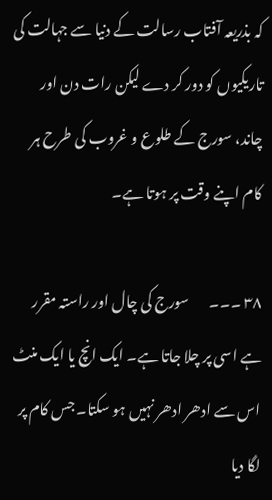کہ بذریعہ آفتاب رسالت کے دنیا سے جہالت کی تاریکیوں کو دور کر دے لیکن رات دن اور چاند، سورج کے طلوع و غروب کی طرح ہر کام اپنے وقت پر ہوتا ہے۔

۳۸ ۔۔۔       سورج کی چال اور راستہ مقرر ہے اسی پر چلا جاتا ہے۔ ایک انچ یا ایک منٹ اس سے ادھر ادھر نہیں ہو سکتا۔ جس کام پر لگا دیا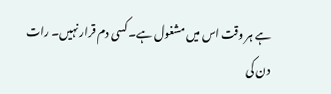ہے ہر وقت اس میں مشغول ہے۔ کسی دم قرار نہیں۔ رات دن کی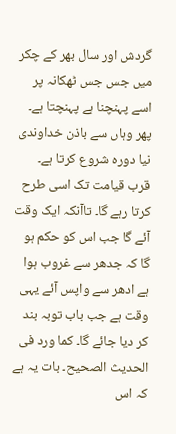گردش اور سال بھر کے چکر میں جس جس ٹھکانہ پر اسے پہنچنا ہے پہنچتا ہے۔ پھر وہاں سے باذن خداوندی نیا دورہ شروع کرتا ہے۔ قرب قیامت تک اسی طرح کرتا رہے گا۔ تاآنکہ ایک وقت آئے گا جب اس کو حکم ہو گا کہ جدھر سے غروب ہوا ہے ادھر سے واپس آئے یہی وقت ہے جب باب توبہ بند کر دیا جائے گا۔ کما ورد فی الحدیث الصحیح۔ بات یہ ہے کہ اس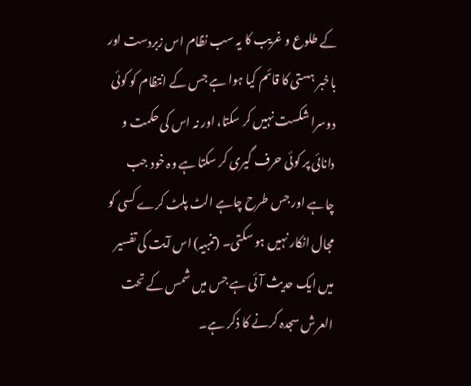کے طلوع و غریب کا یہ سب نظام اس زبردست اور باخبر ہستی کا قائم کیا ہوا ہے جس کے انتظام کو کوئی دوسرا شکست نہیں کر سکتا، اور نہ اس کی حکمت و دانائی پر کوئی حرف گیری کر سکتا ہے وہ خود جب چاہے اور جس طرح چاہے الٹ پلٹ کرے کسی کو مجال انکار نہیں ہو سکتی۔ (تنبیہ) اس آیت کی تفسیر میں ایک حدیث آئی ہے جس میں شمس کے تحت العرش سجدہ کرنے کا ذکر ہے۔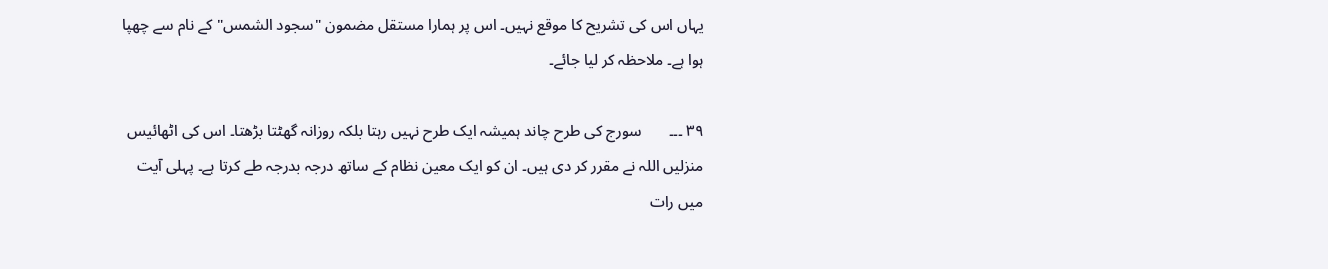یہاں اس کی تشریح کا موقع نہیں۔ اس پر ہمارا مستقل مضمون "سجود الشمس" کے نام سے چھپا ہوا ہے۔ ملاحظہ کر لیا جائے۔

۳۹ ۔۔۔       سورج کی طرح چاند ہمیشہ ایک طرح نہیں رہتا بلکہ روزانہ گھٹتا بڑھتا۔ اس کی اٹھائیس منزلیں اللہ نے مقرر کر دی ہیں۔ ان کو ایک معین نظام کے ساتھ درجہ بدرجہ طے کرتا ہے۔ پہلی آیت میں رات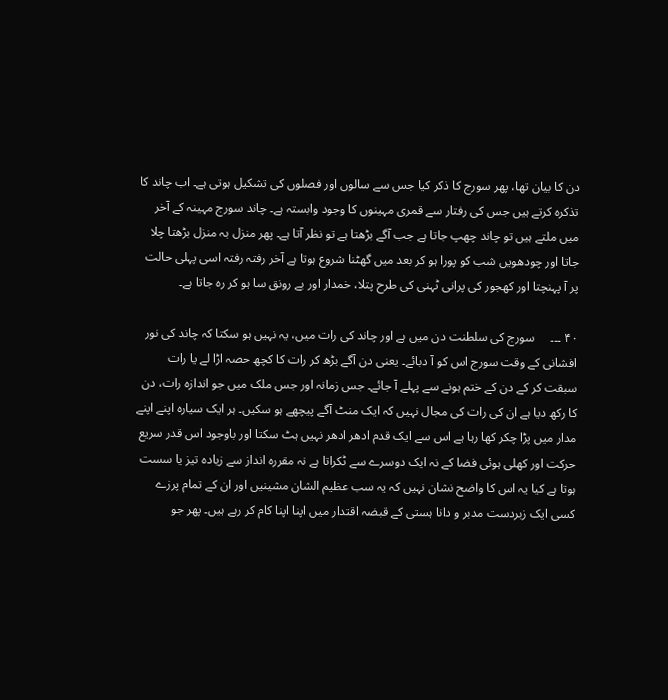دن کا بیان تھا، پھر سورج کا ذکر کیا جس سے سالوں اور فصلوں کی تشکیل ہوتی ہے۔ اب چاند کا تذکرہ کرتے ہیں جس کی رفتار سے قمری مہینوں کا وجود وابستہ ہے۔ چاند سورج مہینہ کے آخر میں ملتے ہیں تو چاند چھپ جاتا ہے جب آگے بڑھتا ہے تو نظر آتا ہے۔ پھر منزل بہ منزل بڑھتا چلا جاتا اور چودھویں شب کو پورا ہو کر بعد میں گھٹنا شروع ہوتا ہے آخر رفتہ رفتہ اسی پہلی حالت پر آ پہنچتا اور کھجور کی پرانی ٹہنی کی طرح پتلا، خمدار اور بے رونق سا ہو کر رہ جاتا ہے۔

۴۰ ۔۔۔     سورج کی سلطنت دن میں ہے اور چاند کی رات میں، یہ نہیں ہو سکتا کہ چاند کی نور افشانی کے وقت سورج اس کو آ دبائے۔ یعنی دن آگے بڑھ کر رات کا کچھ حصہ اڑا لے یا رات سبقت کر کے دن کے ختم ہونے سے پہلے آ جائے۔ جس زمانہ اور جس ملک میں جو اندازہ رات، دن کا رکھ دیا ہے ان کی رات کی مجال نہیں کہ ایک منٹ آگے پیچھے ہو سکیں۔ ہر ایک سیارہ اپنے اپنے مدار میں پڑا چکر کھا رہا ہے اس سے ایک قدم ادھر ادھر نہیں ہٹ سکتا اور باوجود اس قدر سریع حرکت اور کھلی ہوئی فضا کے نہ ایک دوسرے سے ٹکراتا ہے نہ مقررہ انداز سے زیادہ تیز یا سست ہوتا ہے کیا یہ اس کا واضح نشان نہیں کہ یہ سب عظیم الشان مشینیں اور ان کے تمام پرزے کسی ایک زبردست مدبر و دانا ہستی کے قبضہ اقتدار میں اپنا اپنا کام کر رہے ہیں۔ پھر جو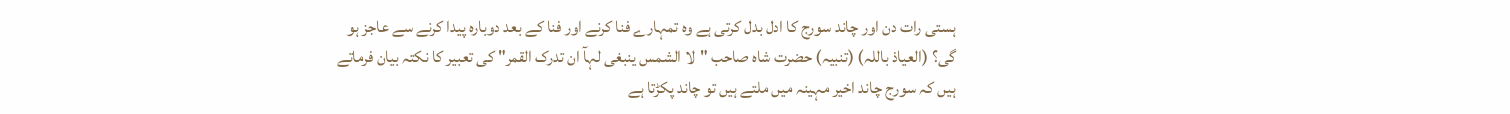ہستی رات دن اور چاند سورج کا ادل بدل کرتی ہے وہ تمہارے فنا کرنے اور فنا کے بعد دوبارہ پیدا کرنے سے عاجز ہو گی؟ (العیاذ باللہ) (تنبیہ) حضرت شاہ صاحب "لا الشمس ینبغی لہآ ان تدرک القمر" کی تعبیر کا نکتہ بیان فرماتے ہیں کہ سورج چاند اخیر مہینہ میں ملتے ہیں تو چاند پکڑتا ہے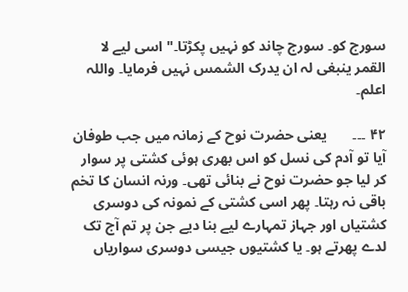سورج کو۔ سورج چاند کو نہیں پکڑتا۔" اسی لیے لا القمر ینبغی لہ ان یدرک الشمس نہیں فرمایا۔ واللہ اعلم۔

۴۲ ۔۔۔       یعنی حضرت نوح کے زمانہ میں جب طوفان آیا تو آدم کی نسل کو اس بھری ہوئی کشتی پر سوار کر لیا جو حضرت نوح نے بنائی تھی۔ ورنہ انسان کا تخم باقی نہ رہتا۔ پھر اسی کشتی کے نمونہ کی دوسری کشتیاں اور جہاز تمہارے لیے بنا دیے جن پر تم آج تک لدے پھرتے ہو۔ یا کشتیوں جیسی دوسری سواریاں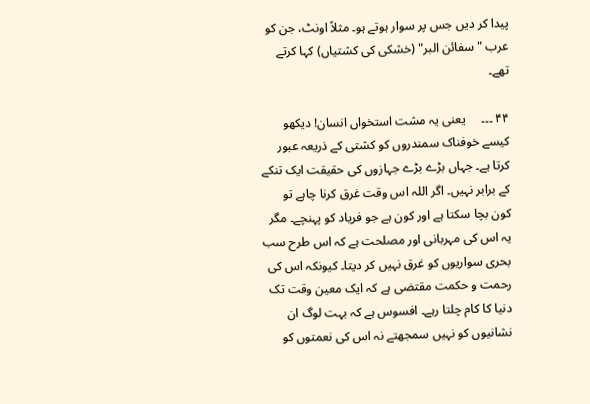پیدا کر دیں جس پر سوار ہوتے ہو۔ مثلاً اونٹ، جن کو عرب "سفائن البر" (خشکی کی کشتیاں) کہا کرتے تھے۔

۴۴ ۔۔۔     یعنی یہ مشت استخواں انسان! دیکھو کیسے خوفناک سمندروں کو کشتی کے ذریعہ عبور کرتا ہے۔ جہاں بڑے بڑے جہازوں کی حقیقت ایک تنکے کے برابر نہیں۔ اگر اللہ اس وقت غرق کرنا چاہے تو کون بچا سکتا ہے اور کون ہے جو فریاد کو پہنچے۔ مگر یہ اس کی مہربانی اور مصلحت ہے کہ اس طرح سب بحری سواریوں کو غرق نہیں کر دیتا۔ کیونکہ اس کی رحمت و حکمت مقتضی ہے کہ ایک معین وقت تک دنیا کا کام چلتا رہے۔ افسوس ہے کہ بہت لوگ ان نشانیوں کو نہیں سمجھتے نہ اس کی نعمتوں کو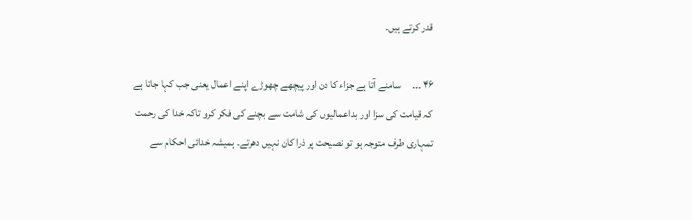قدر کرتے ہیں۔

۴۶ ۔۔۔     سامنے آتا ہے جزاء کا دن اور پیچھے چھوڑے اپنے اعمال یعنی جب کہا جاتا ہے کہ قیامت کی سزا اور بداعمالیوں کی شامت سے بچنے کی فکر کرو تاکہ خدا کی رحمت تمہاری طرف متوجہ ہو تو نصیحت پر ذرا کان نہیں دھرتے۔ ہمیشہ خدائی احکام سے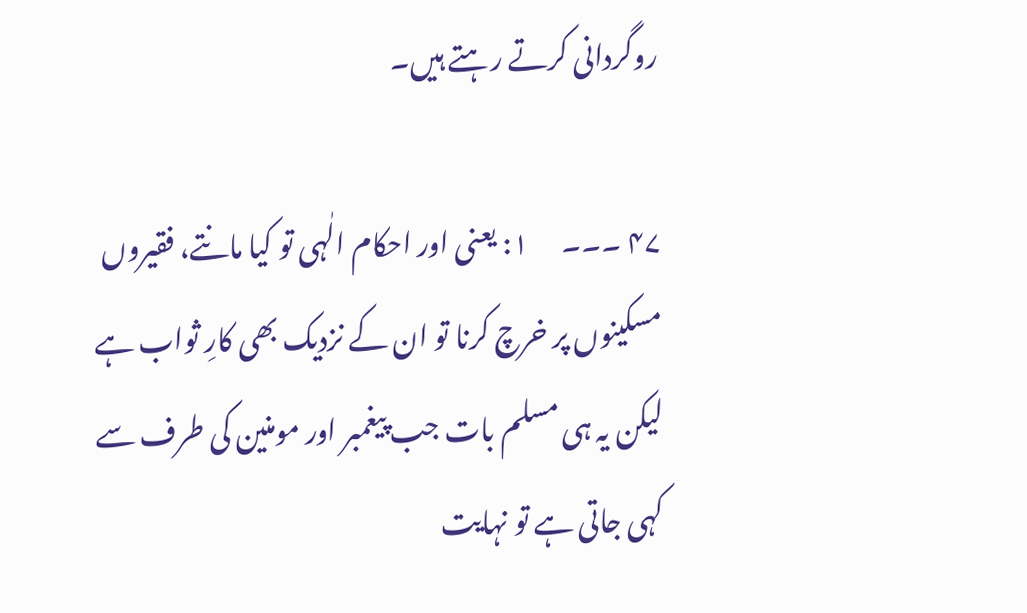روگردانی کرتے رہتے ہیں۔

۴۷ ۔۔۔      ۱: یعنی اور احکام الٰہی تو کیا مانتے، فقیروں مسکینوں پر خرچ کرنا تو ان کے نزدیک بھی کارِ ثواب ہے لیکن یہ ہی مسلم بات جب پیغمبر اور مومنین کی طرف سے کہی جاتی ہے تو نہایت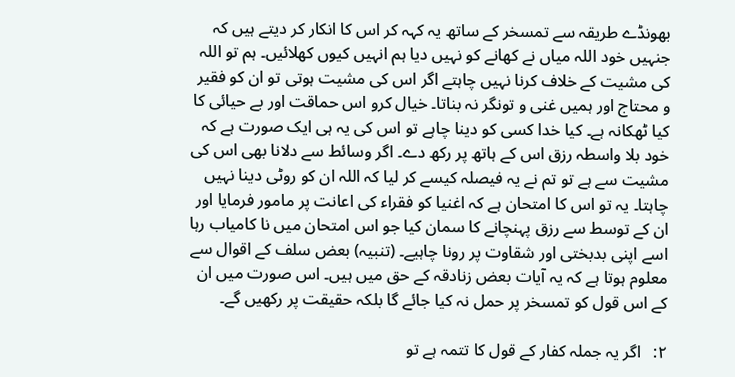بھونڈے طریقہ سے تمسخر کے ساتھ یہ کہہ کر اس کا انکار کر دیتے ہیں کہ جنہیں خود اللہ میاں نے کھانے کو نہیں دیا ہم انہیں کیوں کھلائیں۔ ہم تو اللہ کی مشیت کے خلاف کرنا نہیں چاہتے اگر اس کی مشیت ہوتی تو ان کو فقیر و محتاج اور ہمیں غنی و تونگر نہ بناتا۔ خیال کرو اس حماقت اور بے حیائی کا کیا ٹھکانہ ہے۔ کیا خدا کسی کو دینا چاہے تو اس کی یہ ہی ایک صورت ہے کہ خود بلا واسطہ رزق اس کے ہاتھ پر رکھ دے۔ اگر وسائط سے دلانا بھی اس کی مشیت سے ہے تو تم نے یہ فیصلہ کیسے کر لیا کہ اللہ ان کو روٹی دینا نہیں چاہتا۔ یہ تو اس کا امتحان ہے کہ اغنیا کو فقراء کی اعانت پر مامور فرمایا اور ان کے توسط سے رزق پہنچانے کا سمان کیا جو اس امتحان میں نا کامیاب رہا اسے اپنی بدبختی اور شقاوت پر رونا چاہیے۔ (تنبیہ) بعض سلف کے اقوال سے معلوم ہوتا ہے کہ یہ آیات بعض زنادقہ کے حق میں ہیں۔ اس صورت میں ان کے اس قول کو تمسخر پر حمل نہ کیا جائے گا بلکہ حقیقت پر رکھیں گے۔

۲:   اگر یہ جملہ کفار کے قول کا تتمہ ہے تو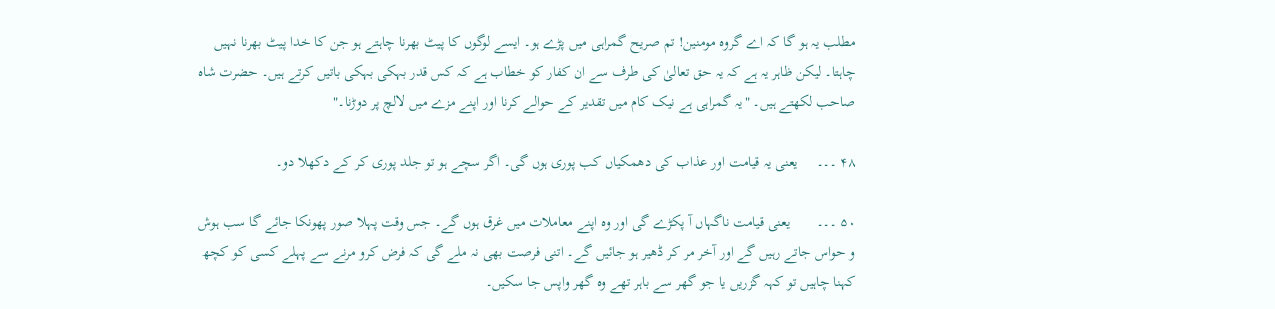مطلب یہ ہو گا کہ اے گروہ مومنین! تم صریح گمراہی میں پڑے ہو۔ ایسے لوگوں کا پیٹ بھرنا چاہتے ہو جن کا خدا پیٹ بھرنا نہیں چاہتا۔ لیکن ظاہر یہ ہے کہ یہ حق تعالیٰ کی طرف سے ان کفار کو خطاب ہے کہ کس قدر بہکی بہکی باتیں کرتے ہیں۔ حضرت شاہ صاحب لکھتے ہیں۔ "یہ گمراہی ہے نیک کام میں تقدیر کے حوالے کرنا اور اپنے مزے میں لالچ پر دوڑنا۔"

۴۸ ۔۔۔     یعنی یہ قیامت اور عذاب کی دھمکیاں کب پوری ہوں گی۔ اگر سچے ہو تو جلد پوری کر کے دکھلا دو۔

۵۰ ۔۔۔       یعنی قیامت ناگہاں آ پکڑے گی اور وہ اپنے معاملات میں غرق ہوں گے۔ جس وقت پہلا صور پھونکا جائے گا سب ہوش و حواس جاتے رہیں گے اور آخر مر کر ڈھیر ہو جائیں گے۔ اتنی فرصت بھی نہ ملے گی کہ فرض کرو مرنے سے پہلے کسی کو کچھ کہنا چاہیں تو کہہ گزریں یا جو گھر سے باہر تھے وہ گھر واپس جا سکیں۔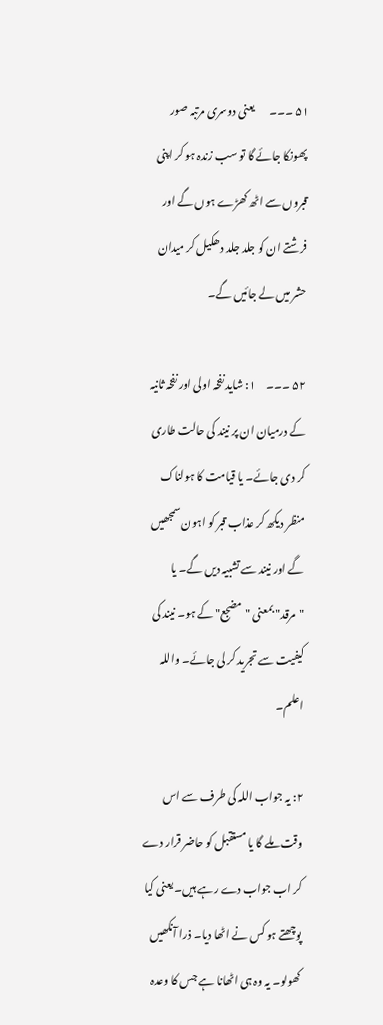۵۱ ۔۔۔       یعنی دوسری مرتبہ صور پھونکا جائے گا تو سب زندہ ہو کر اپنی قبروں سے اٹھ کھڑے ہوں گے اور فرشتے ان کو جلد جلد دھکیل کر میدان حشر میں لے جائیں گے۔

۵۲ ۔۔۔     ۱: شاید نفخہ اولی اور نفخہ ثانیہ کے درمیان ان پر نیند کی حالت طاری کر دی جائے۔ یا قیامت کا ہولناک منظر دیکھ کر عذاب قبر کو اہون سمجھیں گے اور نیند سے تشبیہ دیں گے۔ یا "مرقد" بمعنی "مضجع" کے ہو۔ نیند کی کیفیت سے تجرید کر لی جائے۔ واللہ اعلم۔

۲: یہ جواب اللہ کی طرف سے اس وقت ملے گا یا مستقبل کو حاضر قرار دے کر اب جواب دے رہے ہیں۔ یعنی کیا پوچھتے ہو کس نے اٹھا دیا۔ ذرا آنکھیں کھولو۔ یہ وہ ہی اٹھانا ہے جس کا وعدہ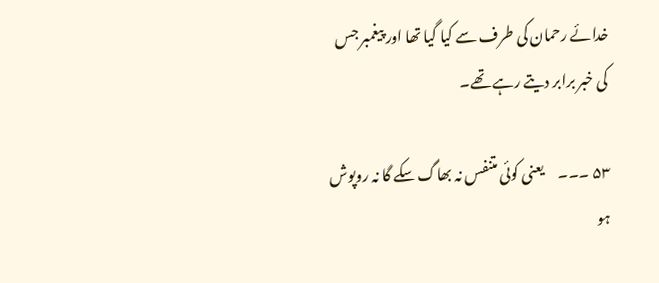خدائے رحمان کی طرف سے کیا گیا تھا اور پیغمبر جس کی خبر برابر دیتے رہے تھے۔

۵۳ ۔۔۔     یعنی کوئی متنفس نہ بھاگ سکے گا نہ روپوش ہو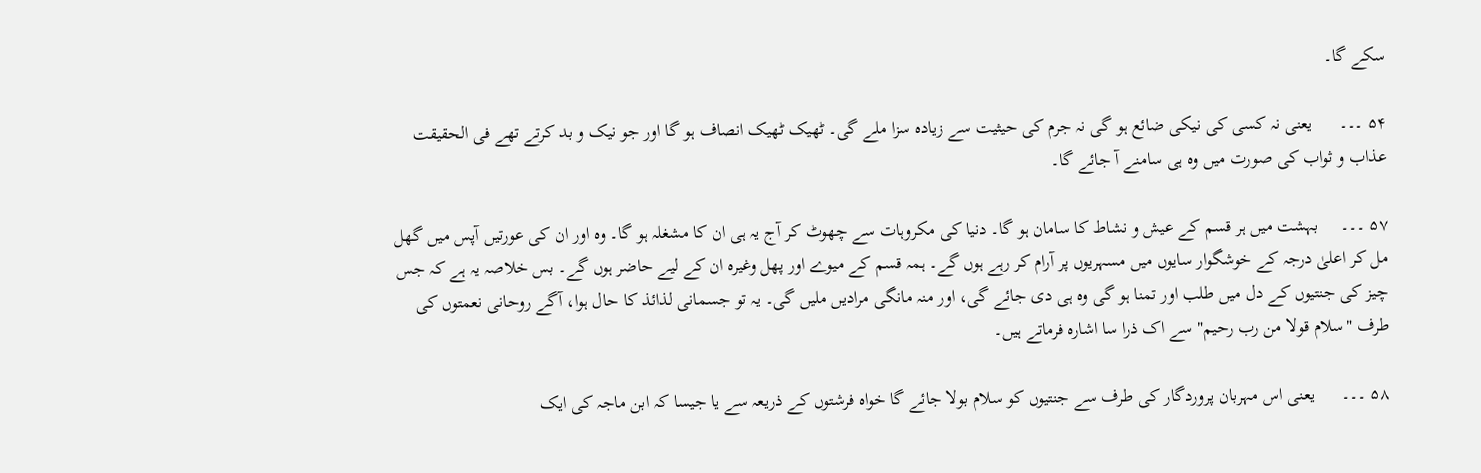سکے گا۔

۵۴ ۔۔۔      یعنی نہ کسی کی نیکی ضائع ہو گی نہ جرم کی حیثیت سے زیادہ سزا ملے گی۔ ٹھیک ٹھیک انصاف ہو گا اور جو نیک و بد کرتے تھے فی الحقیقت عذاب و ثواب کی صورت میں وہ ہی سامنے آ جائے گا۔

۵۷ ۔۔۔     بہشت میں ہر قسم کے عیش و نشاط کا سامان ہو گا۔ دنیا کی مکروہات سے چھوٹ کر آج یہ ہی ان کا مشغلہ ہو گا۔ وہ اور ان کی عورتیں آپس میں گھل مل کر اعلیٰ درجہ کے خوشگوار سایوں میں مسہریوں پر آرام کر رہے ہوں گے۔ ہمہ قسم کے میوے اور پھل وغیرہ ان کے لیے حاضر ہوں گے۔ بس خلاصہ یہ ہے کہ جس چیز کی جنتیوں کے دل میں طلب اور تمنا ہو گی وہ ہی دی جائے گی، اور منہ مانگی مرادیں ملیں گی۔ یہ تو جسمانی لذائذ کا حال ہوا، آگے روحانی نعمتوں کی طرف "سلام قولا من رب رحیم" سے اک ذرا سا اشارہ فرماتے ہیں۔

۵۸ ۔۔۔      یعنی اس مہربان پروردگار کی طرف سے جنتیوں کو سلام بولا جائے گا خواہ فرشتوں کے ذریعہ سے یا جیسا کہ ابن ماجہ کی ایک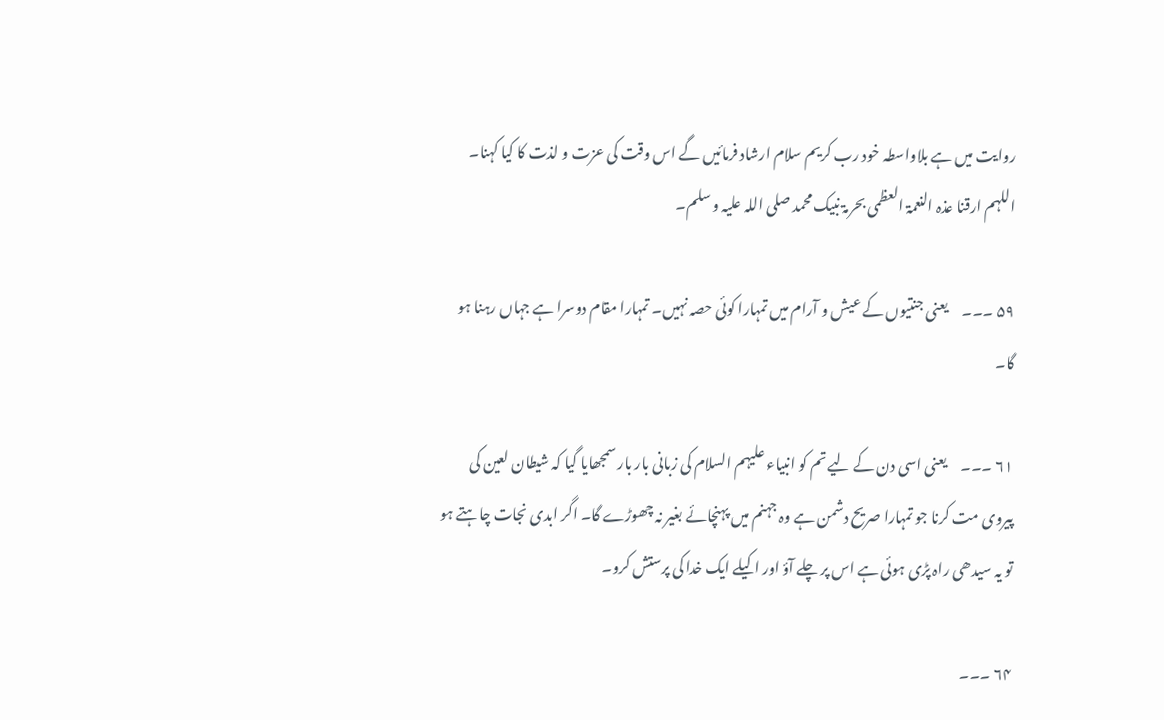روایت میں ہے بلاواسطہ خود رب کریم سلام ارشاد فرمائیں گے اس وقت کی عزت و لذت کا کیا کہنا۔ اللہم ارقنا عذہ النعمۃ العظمی بحرمۃ نبیک محمد صلی اللہ علیہ و سلم۔

۵۹ ۔۔۔     یعنی جنتیوں کے عیش و آرام میں تمہارا کوئی حصہ نہیں۔ تمہارا مقام دوسرا ہے جہاں رہنا ہو گا۔

۶۱ ۔۔۔     یعنی اسی دن کے لیے تم کو انبیاء علیہم السلام کی زبانی بار بار سمجھایا گیا کہ شیطان لعین کی پیروی مت کرنا جو تمہارا صریح دشمن ہے وہ جہنم میں پہنچائے بغیر نہ چھوڑے گا۔ اگر ابدی نجات چاہتے ہو تو یہ سیدھی راہ پڑی ہوئی ہے اس پر چلے آؤ اور اکیلے ایک خدا کی پرستش کرو۔

۶۴ ۔۔۔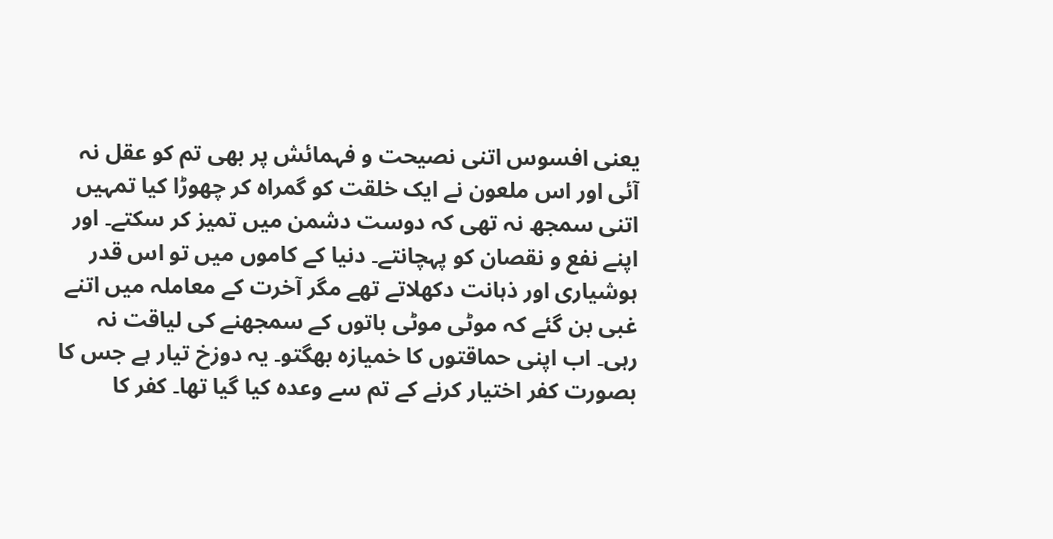یعنی افسوس اتنی نصیحت و فہمائش پر بھی تم کو عقل نہ آئی اور اس ملعون نے ایک خلقت کو گمراہ کر چھوڑا کیا تمہیں اتنی سمجھ نہ تھی کہ دوست دشمن میں تمیز کر سکتے۔ اور اپنے نفع و نقصان کو پہچانتے۔ دنیا کے کاموں میں تو اس قدر ہوشیاری اور ذہانت دکھلاتے تھے مگر آخرت کے معاملہ میں اتنے غبی بن گئے کہ موٹی موٹی باتوں کے سمجھنے کی لیاقت نہ رہی۔ اب اپنی حماقتوں کا خمیازہ بھگتو۔ یہ دوزخ تیار ہے جس کا بصورت کفر اختیار کرنے کے تم سے وعدہ کیا گیا تھا۔ کفر کا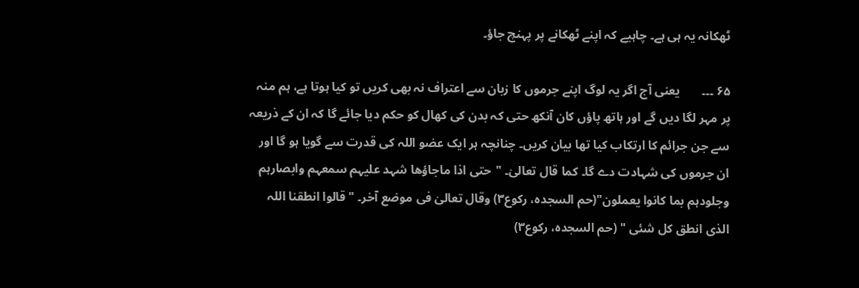ٹھکانہ یہ ہی ہے۔ چاہیے کہ اپنے ٹھکانے پر پہنچ جاؤ۔

۶۵ ۔۔۔       یعنی آج اگر یہ لوگ اپنے جرموں کا زبان سے اعتراف نہ بھی کریں تو کیا ہوتا ہے، ہم منہ پر مہر لگا دیں گے اور ہاتھ پاؤں کان آنکھ حتی کہ بدن کی کھال کو حکم دیا جائے گا کہ ان کے ذریعہ سے جن جرائم کا ارتکاب کیا تھا بیان کریں۔ چنانچہ ہر ایک عضو اللہ کی قدرت سے گویا ہو گا اور ان جرموں کی شہادت دے گا۔ کما قال تعالیٰ۔ "حتی اذا ماجاؤھا شہد علیہم سمعہم وابصارہم وجلودہم بما کانوا یعملون"(حم السجدہ، رکوع۳) وقال تعالیٰ فی موضع آخر۔ "قالوا انطقنا اللہ الذی انطق کل شئی " (حم السجدہ، رکوع۳)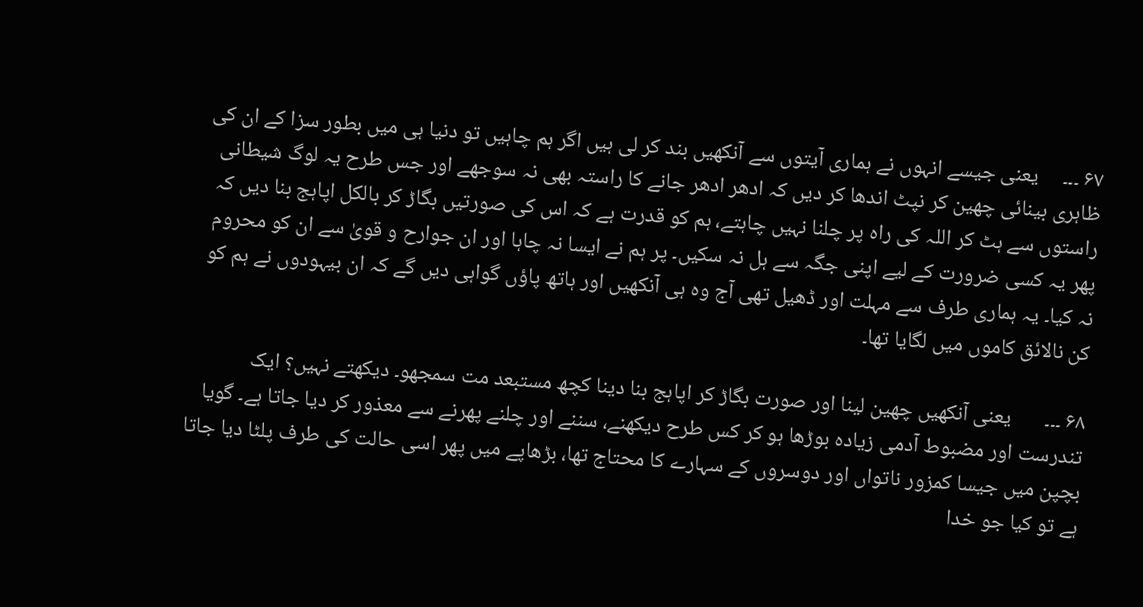۶۷ ۔۔۔     یعنی جیسے انہوں نے ہماری آیتوں سے آنکھیں بند کر لی ہیں اگر ہم چاہیں تو دنیا ہی میں بطور سزا کے ان کی ظاہری بینائی چھین کر نپٹ اندھا کر دیں کہ ادھر ادھر جانے کا راستہ بھی نہ سوجھے اور جس طرح یہ لوگ شیطانی راستوں سے ہٹ کر اللہ کی راہ پر چلنا نہیں چاہتے، ہم کو قدرت ہے کہ اس کی صورتیں بگاڑ کر بالکل اپاہج بنا دیں کہ پھر یہ کسی ضرورت کے لیے اپنی جگہ سے ہل نہ سکیں۔ پر ہم نے ایسا نہ چاہا اور ان جوارح و قویٰ سے ان کو محروم نہ کیا۔ یہ ہماری طرف سے مہلت اور ڈھیل تھی آج وہ ہی آنکھیں اور ہاتھ پاؤں گواہی دیں گے کہ ان بیہودوں نے ہم کو کن نالائق کاموں میں لگایا تھا۔

۶۸ ۔۔۔       یعنی آنکھیں چھین لینا اور صورت بگاڑ کر اپاہج بنا دینا کچھ مستبعد مت سمجھو۔ دیکھتے نہیں؟ ایک تندرست اور مضبوط آدمی زیادہ بوڑھا ہو کر کس طرح دیکھنے، سننے اور چلنے پھرنے سے معذور کر دیا جاتا ہے۔ گویا بچپن میں جیسا کمزور ناتواں اور دوسروں کے سہارے کا محتاج تھا، بڑھاپے میں پھر اسی حالت کی طرف پلٹا دیا جاتا ہے تو کیا جو خدا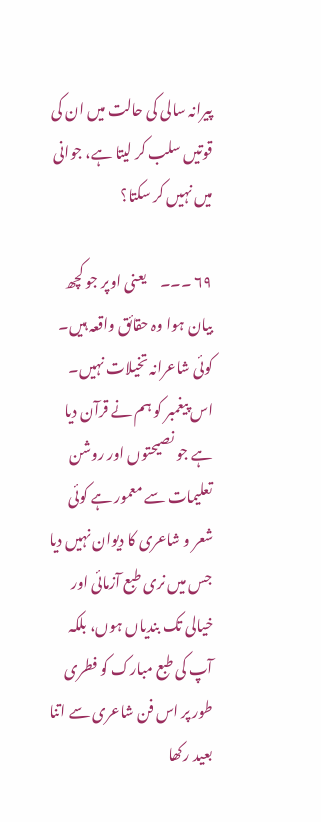پیرانہ سالی کی حالت میں ان کی قوتیں سلب کر لیتا ہے، جوانی میں نہیں کر سکتا؟

۶۹ ۔۔۔     یعنی اوپر جو کچھ بیان ہوا وہ حقائق واقعہ ہیں۔ کوئی شاعرانہ تخیلات نہیں۔ اس پیغمبر کو ہم نے قرآن دیا ہے جو نصیحتوں اور روشن تعلیمات سے معمور ہے کوئی شعر و شاعری کا دیوان نہیں دیا جس میں نری طبع آزمائی اور خیالی تک بندیاں ہوں، بلکہ آپ کی طبع مبارک کو فطری طور پر اس فن شاعری سے اتنا بعید رکھا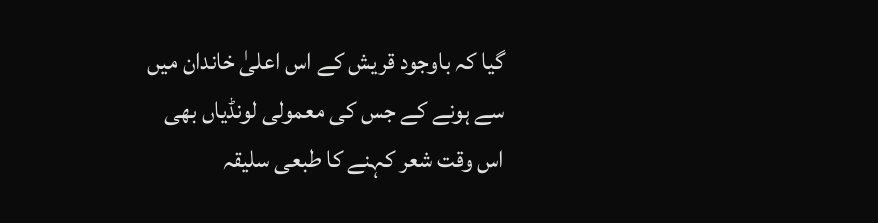گیا کہ باوجود قریش کے اس اعلیٰ خاندان میں سے ہونے کے جس کی معمولی لونڈیاں بھی اس وقت شعر کہنے کا طبعی سلیقہ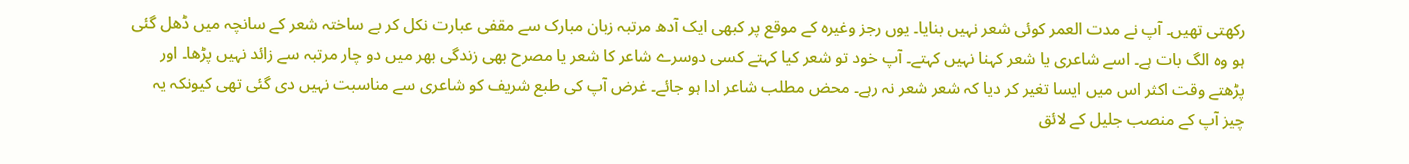رکھتی تھیں۔ آپ نے مدت العمر کوئی شعر نہیں بنایا۔ یوں رجز وغیرہ کے موقع پر کبھی ایک آدھ مرتبہ زبان مبارک سے مقفی عبارت نکل کر بے ساختہ شعر کے سانچہ میں ڈھل گئی ہو وہ الگ بات ہے۔ اسے شاعری یا شعر کہنا نہیں کہتے۔ آپ خود تو شعر کیا کہتے کسی دوسرے شاعر کا شعر یا مصرح بھی زندگی بھر میں دو چار مرتبہ سے زائد نہیں پڑھا۔ اور پڑھتے وقت اکثر اس میں ایسا تغیر کر دیا کہ شعر شعر نہ رہے۔ محض مطلب شاعر ادا ہو جائے۔ غرض آپ کی طبع شریف کو شاعری سے مناسبت نہیں دی گئی تھی کیونکہ یہ چیز آپ کے منصب جلیل کے لائق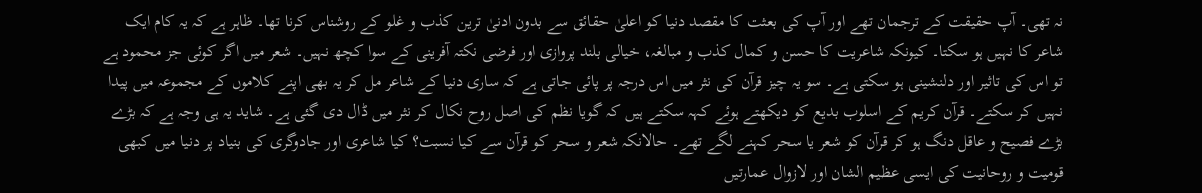نہ تھی۔ آپ حقیقت کے ترجمان تھے اور آپ کی بعثت کا مقصد دنیا کو اعلیٰ حقائق سے بدون ادنیٰ ترین کذب و غلو کے روشناس کرنا تھا۔ ظاہر ہے کہ یہ کام ایک شاعر کا نہیں ہو سکتا۔ کیونکہ شاعریت کا حسن و کمال کذب و مبالغہ، خیالی بلند پروازی اور فرضی نکتہ آفرینی کے سوا کچھ نہیں۔ شعر میں اگر کوئی جز محمود ہے تو اس کی تاثیر اور دلنشینی ہو سکتی ہے۔ سو یہ چیز قرآن کی نثر میں اس درجہ پر پائی جاتی ہے کہ ساری دنیا کے شاعر مل کر یہ بھی اپنے کلاموں کے مجموعہ میں پیدا نہیں کر سکتے۔ قرآن کریم کے اسلوب بدیع کو دیکھتے ہوئے کہہ سکتے ہیں کہ گویا نظم کی اصل روح نکال کر نثر میں ڈال دی گئی ہے۔ شاید یہ ہی وجہ ہے کہ بڑے بڑے فصیح و عاقل دنگ ہو کر قرآن کو شعر یا سحر کہنے لگے تھے۔ حالانکہ شعر و سحر کو قرآن سے کیا نسبت؟ کیا شاعری اور جادوگری کی بنیاد پر دنیا میں کبھی قومیت و روحانیت کی ایسی عظیم الشان اور لازوال عمارتیں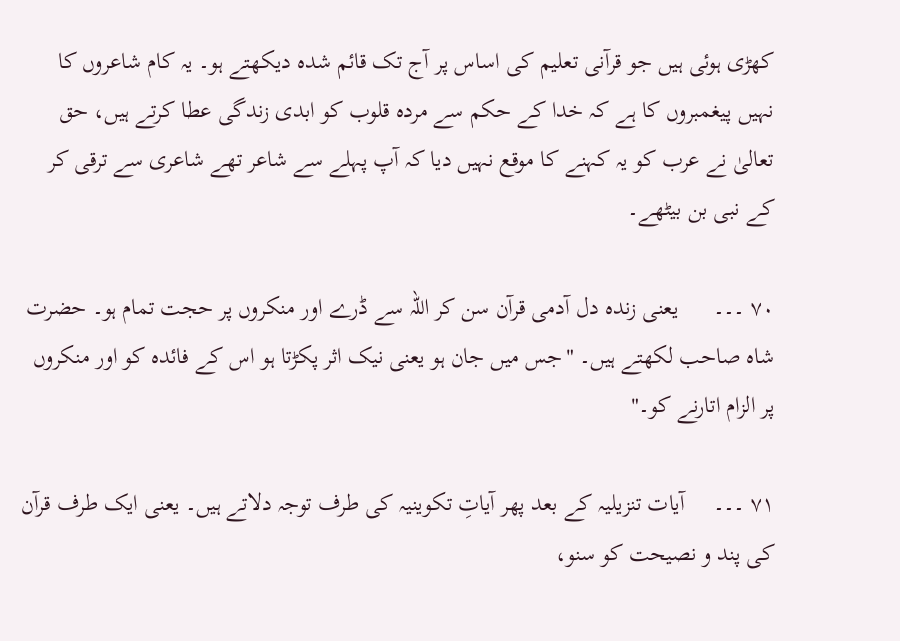کھڑی ہوئی ہیں جو قرآنی تعلیم کی اساس پر آج تک قائم شدہ دیکھتے ہو۔ یہ کام شاعروں کا نہیں پیغمبروں کا ہے کہ خدا کے حکم سے مردہ قلوب کو ابدی زندگی عطا کرتے ہیں، حق تعالیٰ نے عرب کو یہ کہنے کا موقع نہیں دیا کہ آپ پہلے سے شاعر تھے شاعری سے ترقی کر کے نبی بن بیٹھے۔

۷۰ ۔۔۔      یعنی زندہ دل آدمی قرآن سن کر اللہ سے ڈرے اور منکروں پر حجت تمام ہو۔ حضرت شاہ صاحب لکھتے ہیں۔ "جس میں جان ہو یعنی نیک اثر پکڑتا ہو اس کے فائدہ کو اور منکروں پر الزام اتارنے کو۔"

۷۱ ۔۔۔     آیات تنزیلیہ کے بعد پھر آیاتِ تکوینیہ کی طرف توجہ دلاتے ہیں۔ یعنی ایک طرف قرآن کی پند و نصیحت کو سنو،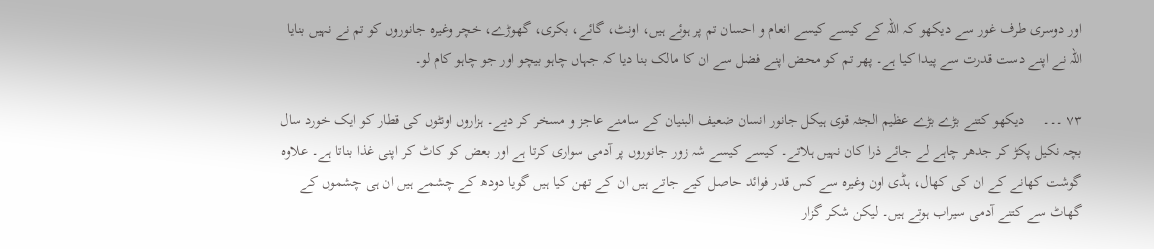اور دوسری طرف غور سے دیکھو کہ اللہ کے کیسے کیسے انعام و احسان تم پر ہوئے ہیں، اونٹ، گائے، بکری، گھوڑے، خچر وغیرہ جانوروں کو تم نے نہیں بنایا اللہ نے اپنے دست قدرت سے پیدا کیا ہے۔ پھر تم کو محض اپنے فضل سے ان کا مالک بنا دیا کہ جہاں چاہو بیچو اور جو چاہو کام لو۔

۷۳ ۔۔۔     دیکھو کتنے بڑے بڑے عظیم الجثہ قوی ہیکل جانور انسان ضعیف البنیان کے سامنے عاجز و مسخر کر دیے۔ ہزاروں اونٹوں کی قطار کو ایک خورد سال بچہ نکیل پکڑ کر جدھر چاہے لے جائے ذرا کان نہیں ہلاتے۔ کیسے کیسے شہ زور جانوروں پر آدمی سواری کرتا ہے اور بعض کو کاٹ کر اپنی غذا بناتا ہے۔ علاوہ گوشت کھانے کے ان کی کھال، ہڈی اون وغیرہ سے کس قدر فوائد حاصل کیے جاتے ہیں ان کے تھن کیا ہیں گویا دودھ کے چشمے ہیں ان ہی چشموں کے گھاٹ سے کتنے آدمی سیراب ہوتے ہیں۔ لیکن شکر گزار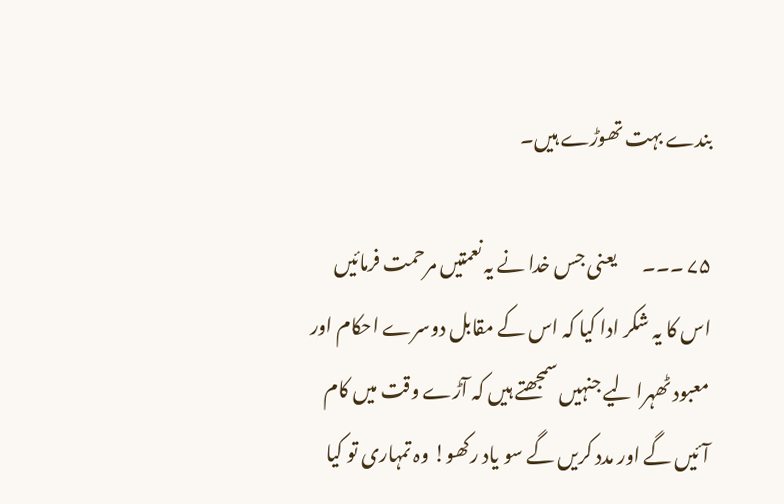بندے بہت تھوڑے ہیں۔

۷۵ ۔۔۔       یعنی جس خدا نے یہ نعمتیں مرحمت فرمائیں اس کا یہ شکر ادا کیا کہ اس کے مقابل دوسرے احکام اور معبود ٹھہرا لیے جنہیں سمجھتے ہیں کہ آڑے وقت میں کام آئیں گے اور مدد کریں گے سو یاد رکھو! وہ تمہاری تو کیا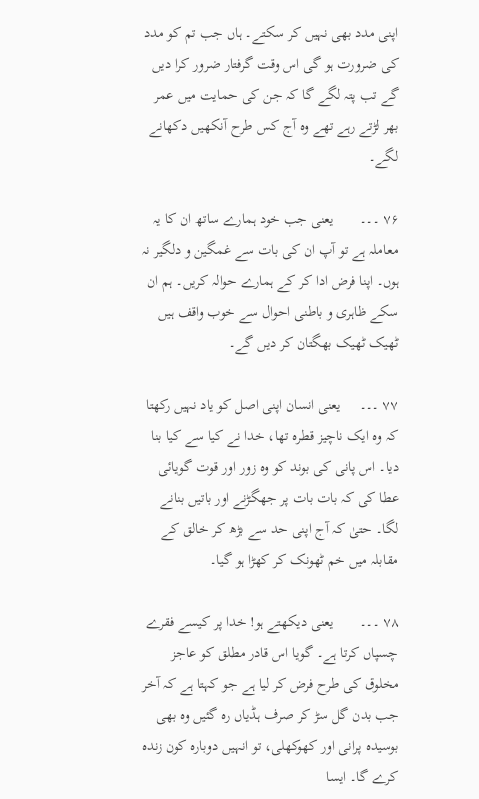اپنی مدد بھی نہیں کر سکتے۔ ہاں جب تم کو مدد کی ضرورت ہو گی اس وقت گرفتار ضرور کرا دیں گے تب پتہ لگے گا کہ جن کی حمایت میں عمر بھر لڑتے رہے تھے وہ آج کس طرح آنکھیں دکھانے لگے۔

۷۶ ۔۔۔       یعنی جب خود ہمارے ساتھ ان کا یہ معاملہ ہے تو آپ ان کی بات سے غمگین و دلگیر نہ ہوں۔ اپنا فرض ادا کر کے ہمارے حوالہ کریں۔ ہم ان سکے ظاہری و باطنی احوال سے خوب واقف ہیں ٹھیک ٹھیک بھگتان کر دیں گے۔

۷۷ ۔۔۔     یعنی انسان اپنی اصل کو یاد نہیں رکھتا کہ وہ ایک ناچیز قطرہ تھا، خدا نے کیا سے کیا بنا دیا۔ اس پانی کی بوند کو وہ زور اور قوت گویائی عطا کی کہ بات بات پر جھگڑنے اور باتیں بنانے لگا۔ حتیٰ کہ آج اپنی حد سے بڑھ کر خالق کے مقابلہ میں خم ٹھونک کر کھڑا ہو گیا۔

۷۸ ۔۔۔       یعنی دیکھتے ہو! خدا پر کیسے فقرے چسپاں کرتا ہے۔ گویا اس قادر مطلق کو عاجز مخلوق کی طرح فرض کر لیا ہے جو کہتا ہے کہ آخر جب بدن گل سڑ کر صرف ہڈیاں رہ گئیں وہ بھی بوسیدہ پرانی اور کھوکھلی، تو انہیں دوبارہ کون زندہ کرے گا۔ ایسا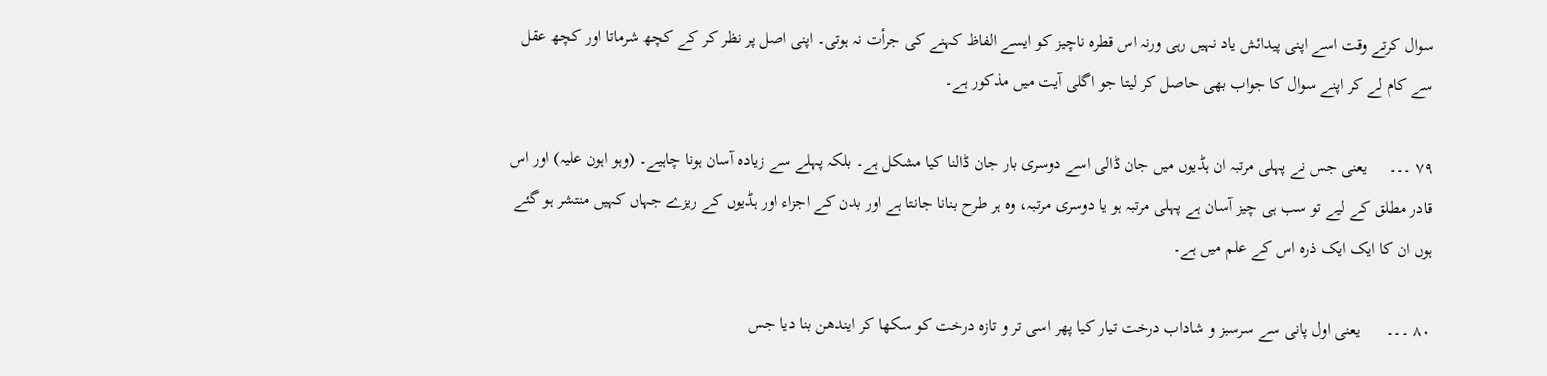سوال کرتے وقت اسے اپنی پیدائش یاد نہیں رہی ورنہ اس قطرہ ناچیز کو ایسے الفاظ کہنے کی جرأت نہ ہوتی۔ اپنی اصل پر نظر کر کے کچھ شرماتا اور کچھ عقل سے کام لے کر اپنے سوال کا جواب بھی حاصل کر لیتا جو اگلی آیت میں مذکور ہے۔

۷۹ ۔۔۔     یعنی جس نے پہلی مرتبہ ان ہڈیوں میں جان ڈالی اسے دوسری بار جان ڈالنا کیا مشکل ہے۔ بلکہ پہلے سے زیادہ آسان ہونا چاہیے۔ (وہو اہون علیہ) اور اس قادر مطلق کے لیے تو سب ہی چیز آسان ہے پہلی مرتبہ ہو یا دوسری مرتبہ، وہ ہر طرح بنانا جانتا ہے اور بدن کے اجزاء اور ہڈیوں کے ریزے جہاں کہیں منتشر ہو گئے ہوں ان کا ایک ایک ذرہ اس کے علم میں ہے۔

۸۰ ۔۔۔      یعنی اول پانی سے سرسبز و شاداب درخت تیار کیا پھر اسی تر و تازہ درخت کو سکھا کر ایندھن بنا دیا جس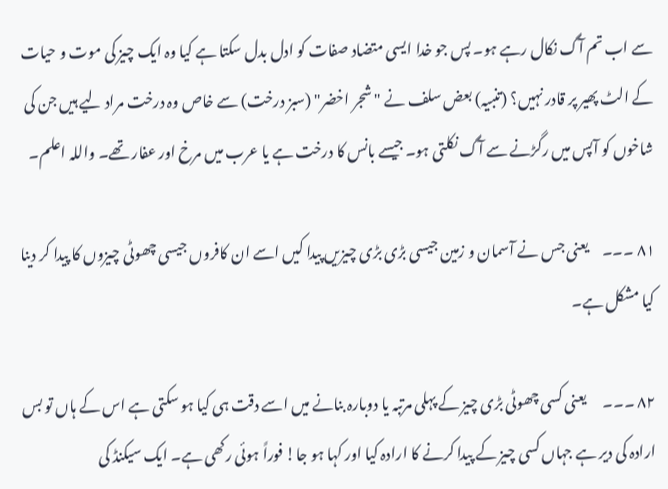سے اب تم آگ نکال رہے ہو۔ پس جو خدا ایسی متضاد صفات کو ادل بدل سکتا ہے کیا وہ ایک چیز کی موت و حیات کے الٹ پھیر پر قادر نہیں؟ (تنبیہ) بعض سلف نے "شجر اخضر" (سبز درخت) سے خاص وہ درخت مراد لیے ہیں جن کی شاخوں کو آپس میں رگڑنے سے آگ نکلتی ہو۔ جیسے بانس کا درخت ہے یا عرب میں مرخ اور عفار تھے۔ واللہ اعلم۔

۸۱ ۔۔۔     یعنی جس نے آسمان و زمین جیسی بڑی بڑی چیزیں پیدا کیں اسے ان کافروں جیسی چھوٹی چیزوں کا پیدا کر دینا کیا مشکل ہے۔

۸۲ ۔۔۔      یعنی کسی چھوٹی بڑی چیز کے پہلی مرتبہ یا دوبارہ بنانے میں اسے دقت ہی کیا ہو سکتی ہے اس کے ہاں تو بس ارادہ کی دیر ہے جہاں کسی چیز کے پیدا کرنے کا ارادہ کیا اور کہا ہو جا! فوراً ہوئی رکھی ہے۔ ایک سیکنڈ کی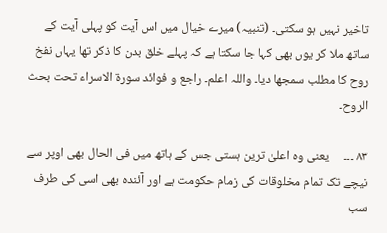تاخیر نہیں ہو سکتی۔ (تنبیہ) میرے خیال میں اس آیت کو پہلی آیت کے ساتھ ملا کر یوں بھی کہا جا سکتا ہے کہ پہلے خلق بدن کا ذکر تھا یہاں نفخ روح کا مطلب سمجھا دیا۔ واللہ اعلم۔ راجع و فوائد سورۃ الاسراء تحت بحث الروح۔

۸۳ ۔۔۔     یعنی وہ اعلیٰ ترین ہستی جس کے ہاتھ میں فی الحال بھی اوپر سے نیچے تک تمام مخلوقات کی زمام حکومت ہے اور آئندہ بھی اسی کی طرف سب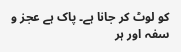کو لوٹ کر جانا ہے۔ پاک ہے عجز و سفہ اور ہر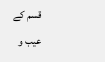قسم کے عیب و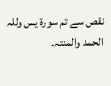نقص سے تم سورۃ یس وللہ الحمد والمنتہ۔